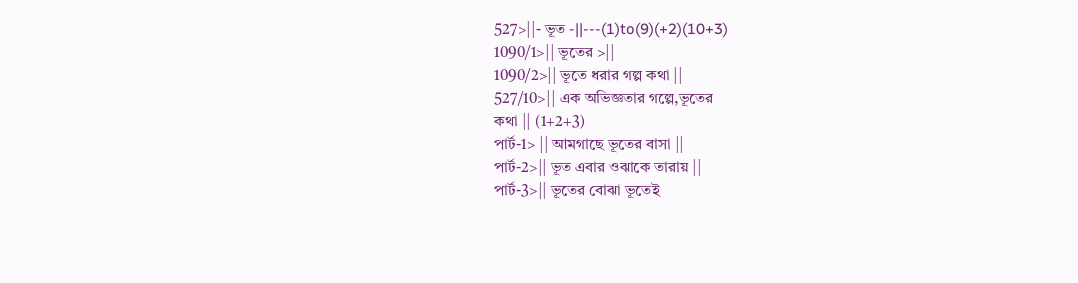527>||- ভূত -||---(1)to(9)(+2)(10+3)
1090/1>|| ভূতের >||
1090/2>|| ভূতে ধরার গল্প কথা ||
527/10>|| এক অভিজ্ঞতার গল্পে,ভূতের
কথা || (1+2+3)
পার্ট-1> || আমগাছে ভূতের বাসা ||
পার্ট-2>|| ভূত এবার ওঝাকে তারায় ||
পার্ট-3>|| ভূতের বোঝা ভূতেই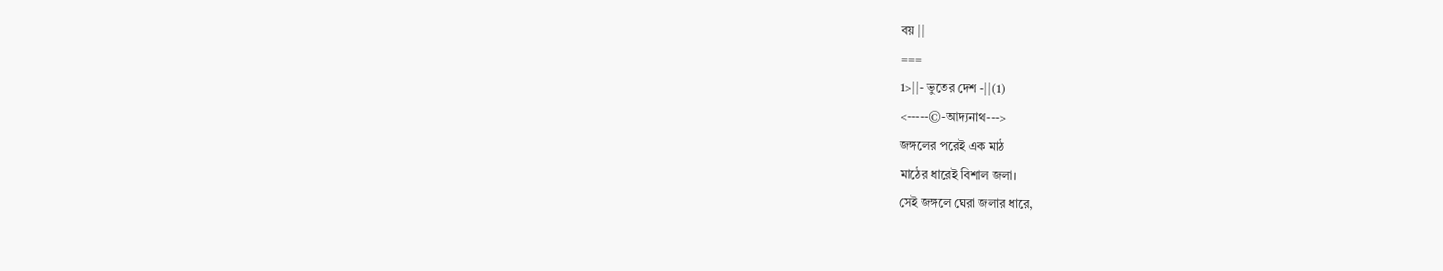বয় ||
===
1>||- ভুতের দেশ -||(1)
<-----©-আদ্যনাথ--->
জঙ্গলের পরেই এক মাঠ
মাঠের ধারেই বিশাল জলা।
সেই জঙ্গলে ঘেরা জলার ধারে,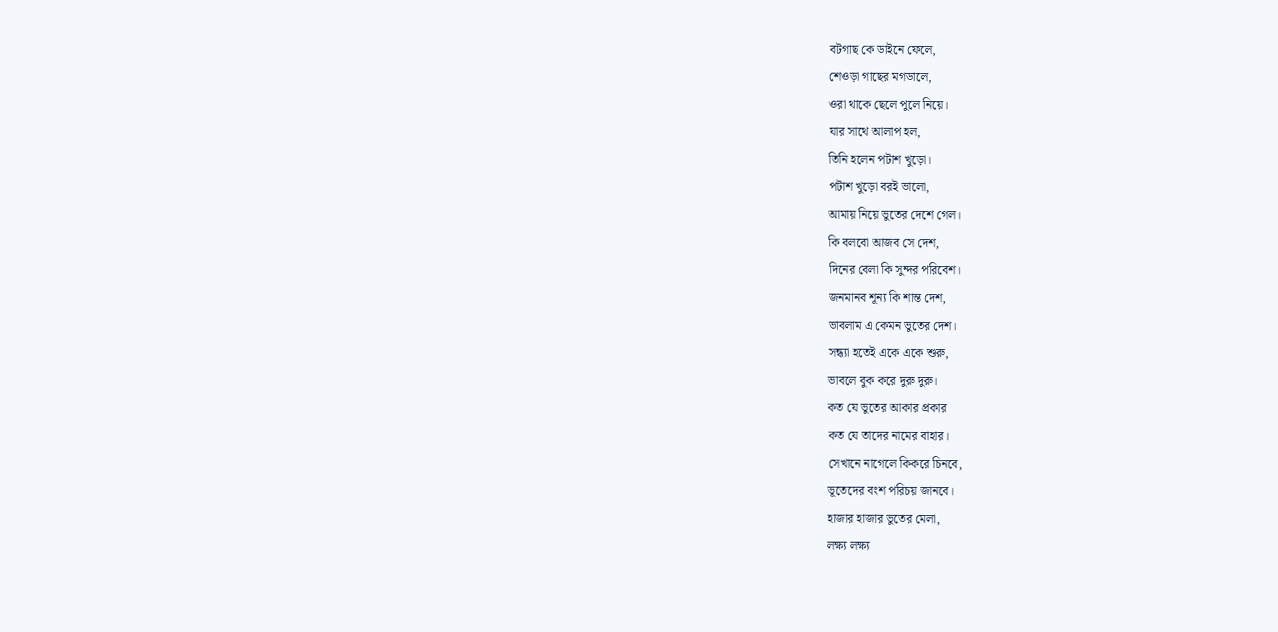বটগাছ কে ডাইনে ফেলে,
শেওড়া গাছের মগডালে,
ওরা থাকে ছেলে পুলে নিয়ে।
যার সাথে আলাপ হল,
তিনি হলেন পটাশ খুড়ো।
পটাশ খুড়ো বরই ভালো,
আমায় নিয়ে ভুতের দেশে গেল।
কি বলবো আজব সে দেশ,
দিনের বেলা কি সুন্দর পরিবেশ।
জনমানব শূন্য কি শান্ত দেশ,
ভাবলাম এ কেমন ভুতের দেশ।
সন্ধ্যা হতেই একে একে শুরু,
ভাবলে বুক করে দুরু দুরু।
কত যে ভুতের আকার প্রকার
কত যে তাদের নামের বাহার।
সেখানে নাগেলে কিকরে চিনবে,
ভূতেদের বংশ পরিচয় জানবে।
হাজার হাজার ভুতের মেলা,
লক্ষ্য লক্ষ্য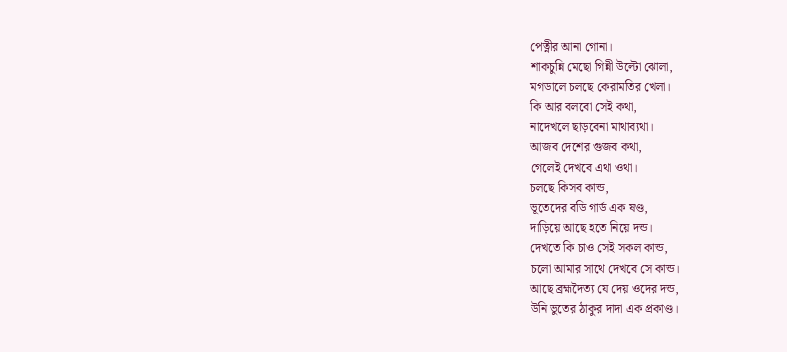পেত্নীর আনা গোনা।
শাকচুন্নি মেছো গিন্নী উল্টো ঝোলা,
মগডালে চলছে কেরামতির খেলা।
কি আর বলবো সেই কথা,
নাদেখলে ছাড়বেনা মাথাব্যথা।
আজব দেশের গুজব কথা,
গেলেই দেখবে এথা ওথা।
চলছে কিসব কান্ড,
ভূতেদের বডি গার্ড এক ষণ্ড,
দাড়িয়ে আছে হতে নিয়ে দন্ড।
দেখতে কি চাও সেই সকল কান্ড,
চলো আমার সাথে দেখবে সে কান্ড।
আছে ব্রহ্মদৈত্য যে দেয় ওদের দন্ড,
উনি ভুতের ঠাকুর দাদা এক প্রকাণ্ড।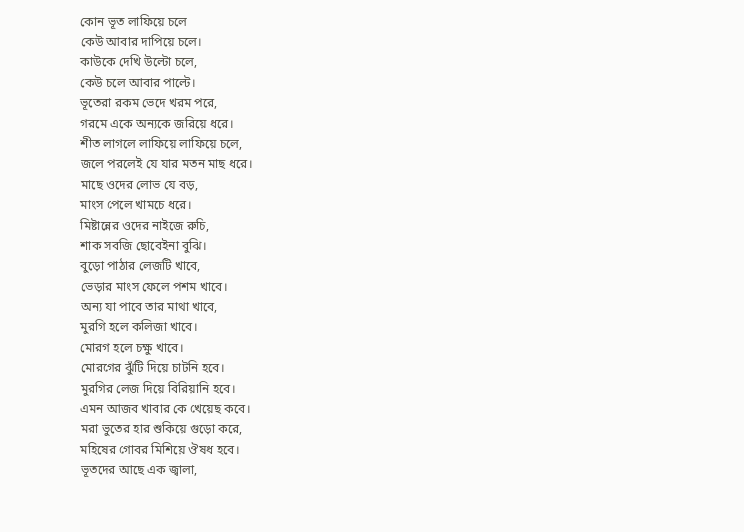কোন ভূত লাফিয়ে চলে
কেউ আবার দাপিয়ে চলে।
কাউকে দেখি উল্টো চলে,
কেউ চলে আবার পাল্টে।
ভূতেরা রকম ভেদে খরম পরে,
গরমে একে অন্যকে জরিয়ে ধরে।
শীত লাগলে লাফিয়ে লাফিয়ে চলে,
জলে পরলেই যে যার মতন মাছ ধরে।
মাছে ওদের লোভ যে বড়,
মাংস পেলে খামচে ধরে।
মিষ্টান্নের ওদের নাইজে রুচি,
শাক সবজি ছোবেইনা বুঝি।
বুড়ো পাঠার লেজটি খাবে,
ভেড়ার মাংস ফেলে পশম খাবে।
অন্য যা পাবে তার মাথা খাবে,
মুরগি হলে কলিজা খাবে।
মোরগ হলে চক্ষু খাবে।
মোরগের ঝুঁটি দিয়ে চাটনি হবে।
মুরগির লেজ দিয়ে বিরিয়ানি হবে।
এমন আজব খাবার কে খেয়েছ কবে।
মরা ভুতের হার শুকিয়ে গুড়ো করে,
মহিষের গোবর মিশিয়ে ঔষধ হবে।
ভূতদের আছে এক জ্বালা,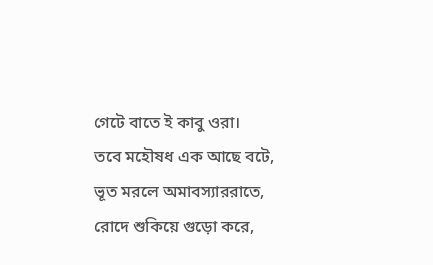গেটে বাতে ই কাবু ওরা।
তবে মহৌষধ এক আছে বটে,
ভূত মরলে অমাবস্যাররাতে,
রোদে শুকিয়ে গুড়ো করে,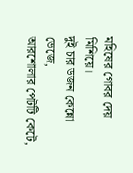মহিষের গোবর দেয় মিশিয়ে।
দুই চার ডজন কেন্নো ভেজে,
আরশোলার পেটটি কেটে,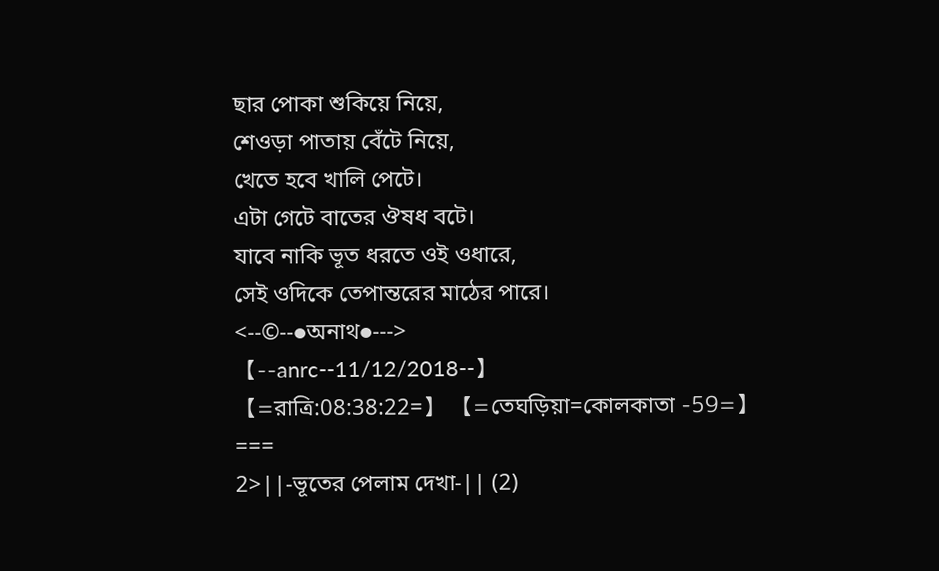ছার পোকা শুকিয়ে নিয়ে,
শেওড়া পাতায় বেঁটে নিয়ে,
খেতে হবে খালি পেটে।
এটা গেটে বাতের ঔষধ বটে।
যাবে নাকি ভূত ধরতে ওই ওধারে,
সেই ওদিকে তেপান্তরের মাঠের পারে।
<--©--●অনাথ●--->
【--anrc--11/12/2018--】
【=রাত্রি:08:38:22=】 【=তেঘড়িয়া=কোলকাতা -59=】
===
2>||-ভূতের পেলাম দেখা-|| (2)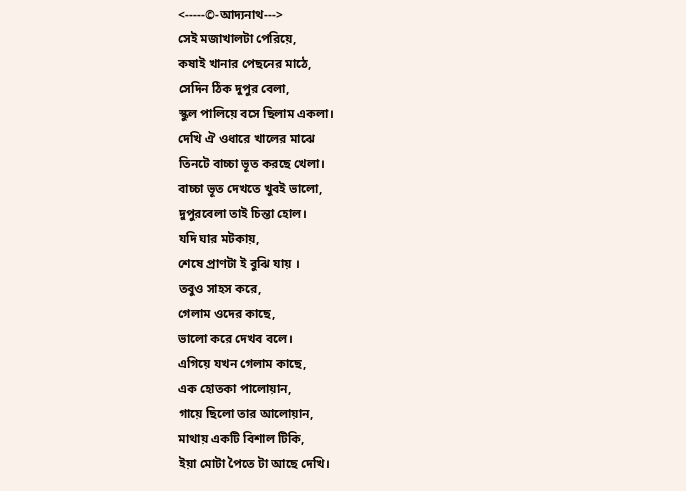<-----©-আদ্যনাথ--->
সেই মজাখালটা পেরিয়ে,
কষাই খানার পেছনের মাঠে,
সেদিন ঠিক দুপুর বেলা,
স্কুল পালিয়ে বসে ছিলাম একলা।
দেখি ঐ ওধারে খালের মাঝে
তিনটে বাচ্চা ভূত করছে খেলা।
বাচ্চা ভূত দেখতে খুবই ভালো,
দুপুরবেলা তাই চিন্তা হোল।
যদি ঘার মটকায়,
শেষে প্রাণটা ই বুঝি যায় ।
তবুও সাহস করে,
গেলাম ওদের কাছে,
ভালো করে দেখব বলে।
এগিয়ে যখন গেলাম কাছে,
এক হোতকা পালোয়ান,
গায়ে ছিলো তার আলোয়ান,
মাথায় একটি বিশাল টিকি,
ইয়া মোটা পৈতে টা আছে দেখি।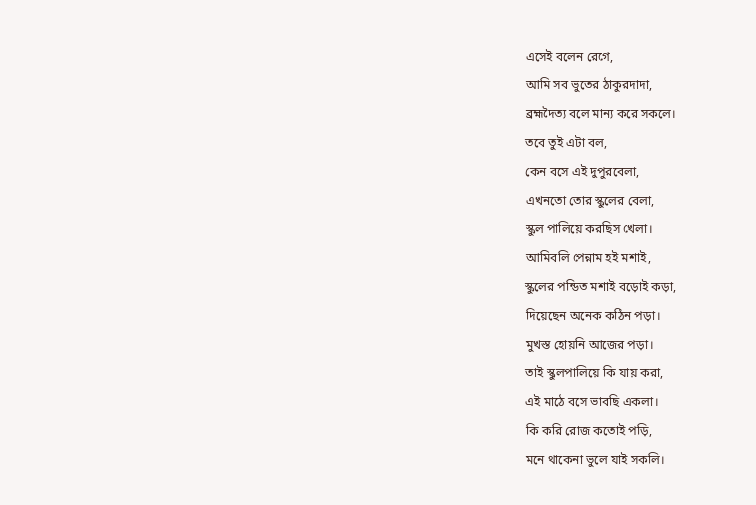এসেই বলেন রেগে,
আমি সব ভুতের ঠাকুরদাদা,
ব্রহ্মদৈত্য বলে মান্য করে সকলে।
তবে তুই এটা বল,
কেন বসে এই দুপুরবেলা,
এখনতো তোর স্কুলের বেলা,
স্কুল পালিয়ে করছিস খেলা।
আমিবলি পেন্নাম হই মশাই,
স্কুলের পন্ডিত মশাই বড়োই কড়া,
দিয়েছেন অনেক কঠিন পড়া।
মুখস্ত হোয়নি আজের পড়া।
তাই স্কুলপালিয়ে কি যায় করা,
এই মাঠে বসে ভাবছি একলা।
কি করি রোজ কতোই পড়ি,
মনে থাকেনা ভুলে যাই সকলি।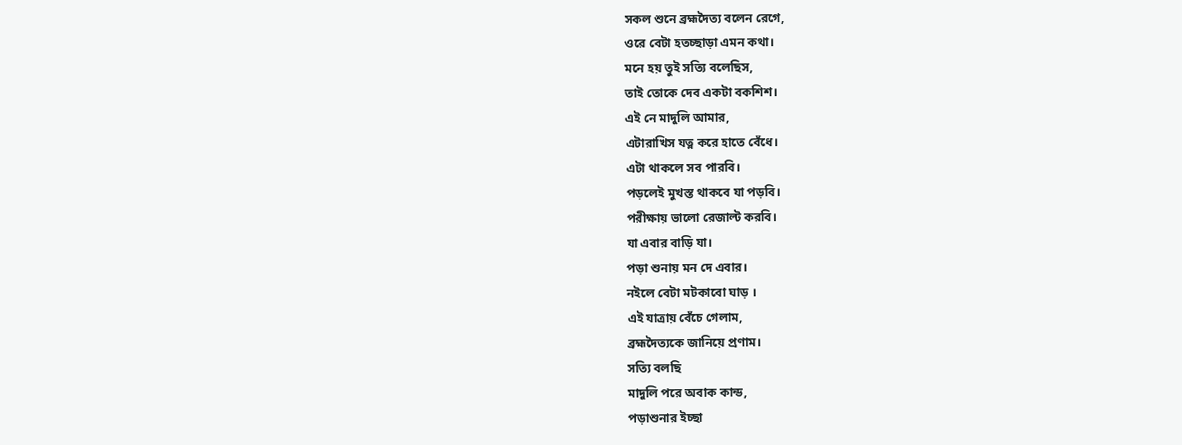সকল শুনে ব্রহ্মদৈত্য বলেন রেগে,
ওরে বেটা হতচ্ছাড়া এমন কথা।
মনে হয় তুই সত্যি বলেছিস,
তাই তোকে দেব একটা বকশিশ।
এই নে মাদুলি আমার,
এটারাখিস যত্ন করে হাতে বেঁধে।
এটা থাকলে সব পারবি।
পড়লেই মুখস্ত থাকবে যা পড়বি।
পরীক্ষায় ভালো রেজাল্ট করবি।
যা এবার বাড়ি যা।
পড়া শুনায় মন দে এবার।
নইলে বেটা মটকাবো ঘাড় ।
এই যাত্রায় বেঁচে গেলাম,
ব্রহ্মদৈত্যকে জানিয়ে প্রণাম।
সত্যি বলছি
মাদুলি পরে অবাক কান্ড,
পড়াশুনার ইচ্ছা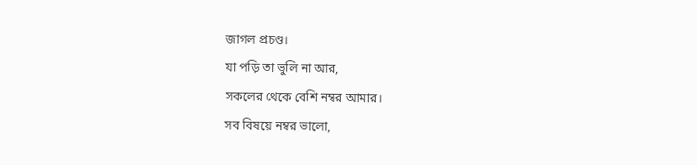জাগল প্রচণ্ড।
যা পড়ি তা ভুলি না আর,
সকলের থেকে বেশি নম্বর আমার।
সব বিষয়ে নম্বর ভালো,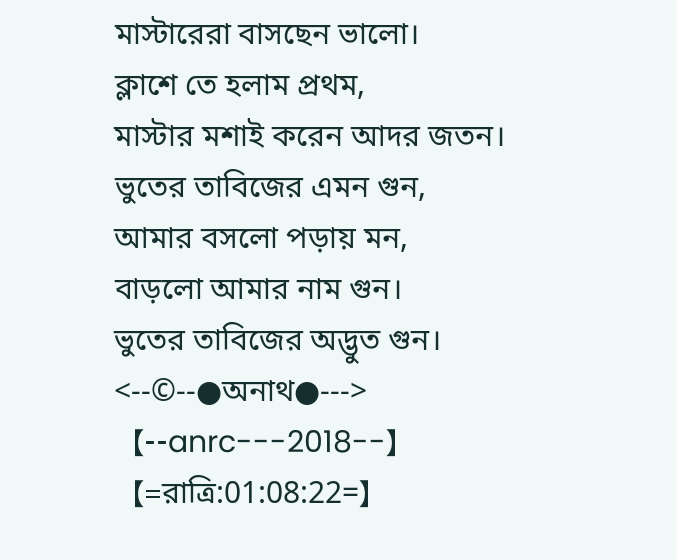মাস্টারেরা বাসছেন ভালো।
ক্লাশে তে হলাম প্রথম,
মাস্টার মশাই করেন আদর জতন।
ভুতের তাবিজের এমন গুন,
আমার বসলো পড়ায় মন,
বাড়লো আমার নাম গুন।
ভুতের তাবিজের অদ্ভুত গুন।
<--©--●অনাথ●--->
【--anrc---2018--】
【=রাত্রি:01:08:22=】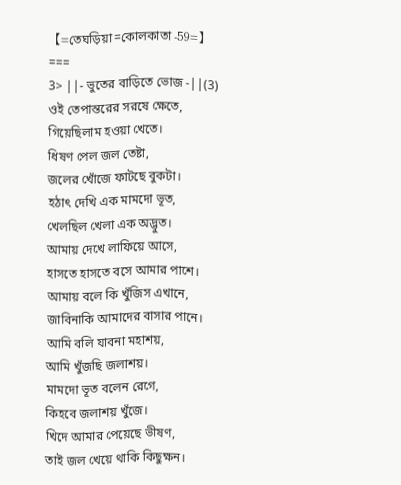【=তেঘড়িয়া=কোলকাতা -59=】
===
3> ||- ভুতের বাড়িতে ভোজ -||(3)
ওই তেপান্তরের সরষে ক্ষেতে,
গিয়েছিলাম হওয়া খেতে।
ধিষণ পেল জল তেষ্টা,
জলের খোঁজে ফাটছে বুকটা।
হঠাৎ দেখি এক মামদো ভূত,
খেলছিল খেলা এক অদ্ভুত।
আমায় দেখে লাফিয়ে আসে,
হাসতে হাসতে বসে আমার পাশে।
আমায় বলে কি খুঁজিস এখানে,
জাবিনাকি আমাদের বাসার পানে।
আমি বলি যাবনা মহাশয়,
আমি খুঁজছি জলাশয়।
মামদো ভূত বলেন রেগে,
কিহবে জলাশয় খুঁজে।
খিদে আমার পেয়েছে ভীষণ,
তাই জল খেয়ে থাকি কিছুক্ষন।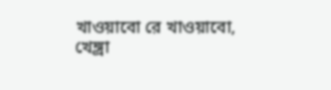খাওয়াবো রে খাওয়াবো,
খেঙ্গ্রা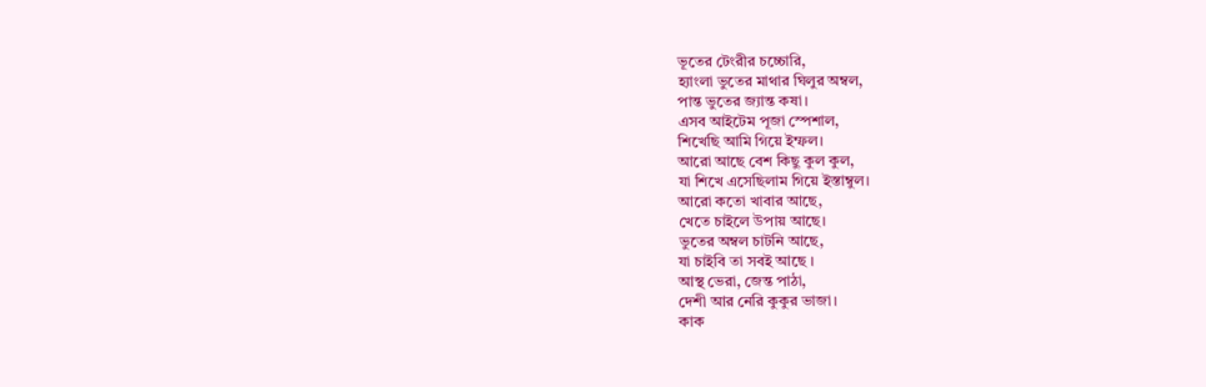ভূতের টেংরীর চচ্চোরি,
হ্যাংলা ভুতের মাথার ঘিলুর অম্বল,
পান্ত ভুতের জ্যান্ত কষা।
এসব আইটেম পূজা স্পেশাল,
শিখেছি আমি গিয়ে ইম্ফল।
আরো আছে বেশ কিছু কুল কুল,
যা শিখে এসেছিলাম গিয়ে ইস্তাম্বুল।
আরো কতো খাবার আছে,
খেতে চাইলে উপায় আছে।
ভুতের অম্বল চাটনি আছে,
যা চাইবি তা সবই আছে ।
আস্থ ভেরা, জেন্ত পাঠা,
দেশী আর নেরি কুকুর ভাজা।
কাক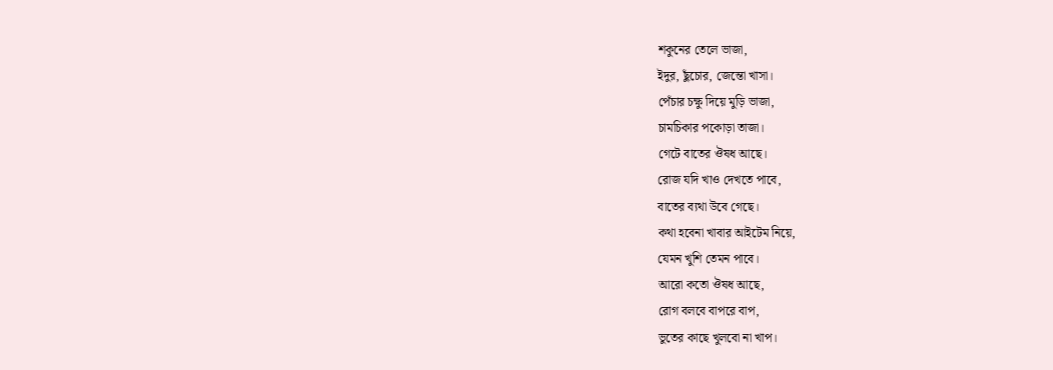শকুনের তেলে ভাজা,
ইদুর, ছুঁচোর, জেন্তো খাসা।
পেঁচার চক্ষু দিয়ে মুড়ি ভাজা,
চামচিকার পকোড়া তাজা।
গেটে বাতের ঔষধ আছে।
রোজ যদি খাও দেখতে পাবে,
বাতের ব্যথা উবে গেছে।
কথা হবেনা খাবার আইটেম নিয়ে,
যেমন খুশি তেমন পাবে।
আরো কতো ঔষধ আছে,
রোগ বলবে বাপরে বাপ,
ভুতের কাছে খুলবো না খাপ।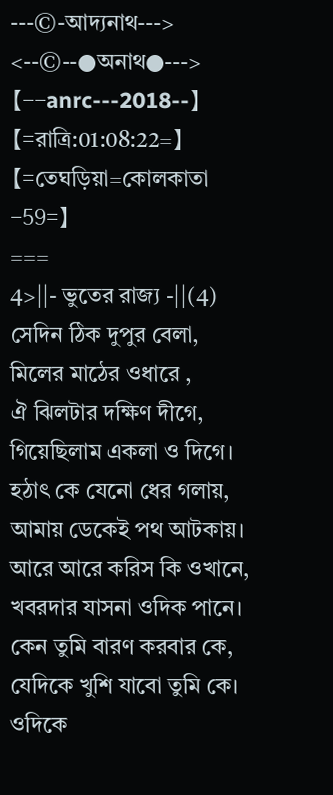---©-আদ্যনাথ--->
<--©--●অনাথ●--->
【--anrc---2018--】
【=রাত্রি:01:08:22=】 【=তেঘড়িয়া=কোলকাতা -59=】
===
4>||- ভুতের রাজ্য -||(4)
সেদিন ঠিক দুপুর বেলা,
মিলের মাঠের ওধারে ,
ঐ ঝিলটার দক্ষিণ দীগে,
গিয়েছিলাম একলা ও দিগে।
হঠাৎ কে যেনো ধের গলায়,
আমায় ডেকেই পথ আটকায়।
আরে আরে করিস কি ওখানে,
খবরদার যাসনা ওদিক পানে।
কেন তুমি বারণ করবার কে,
যেদিকে খুশি যাবো তুমি কে।
ওদিকে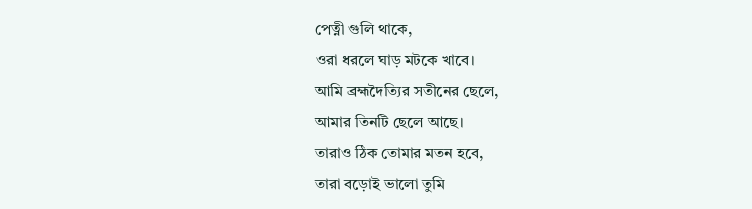পেত্নী গুলি থাকে,
ওরা ধরলে ঘাড় মটকে খাবে।
আমি ব্রহ্মদৈত্যির সতীনের ছেলে,
আমার তিনটি ছেলে আছে।
তারাও ঠিক তোমার মতন হবে,
তারা বড়োই ভালো তুমি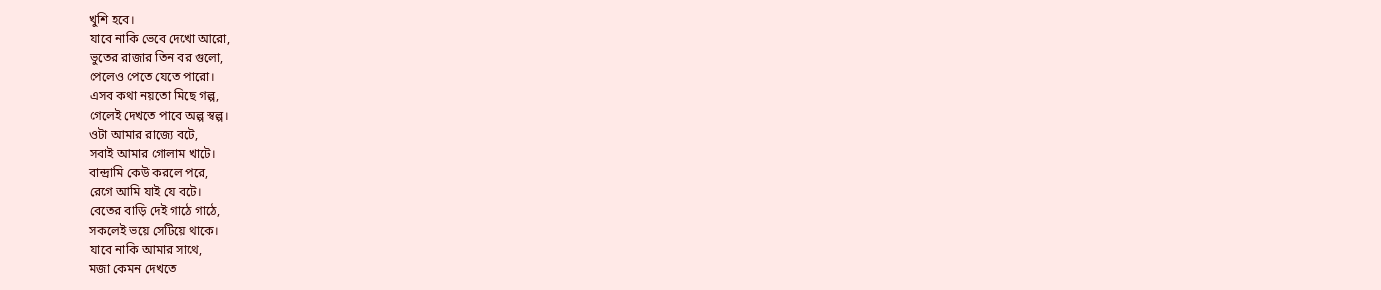খুশি হবে।
যাবে নাকি ভেবে দেখো আরো,
ভুতের রাজার তিন বর গুলো,
পেলেও পেতে যেতে পারো।
এসব কথা নয়তো মিছে গল্প,
গেলেই দেখতে পাবে অল্প স্বল্প।
ওটা আমার রাজ্যে বটে,
সবাই আমার গোলাম খাটে।
বান্দ্রামি কেউ করলে পরে,
রেগে আমি যাই যে বটে।
বেতের বাড়ি দেই গাঠে গাঠে,
সকলেই ভয়ে সেটিয়ে থাকে।
যাবে নাকি আমার সাথে,
মজা কেমন দেখতে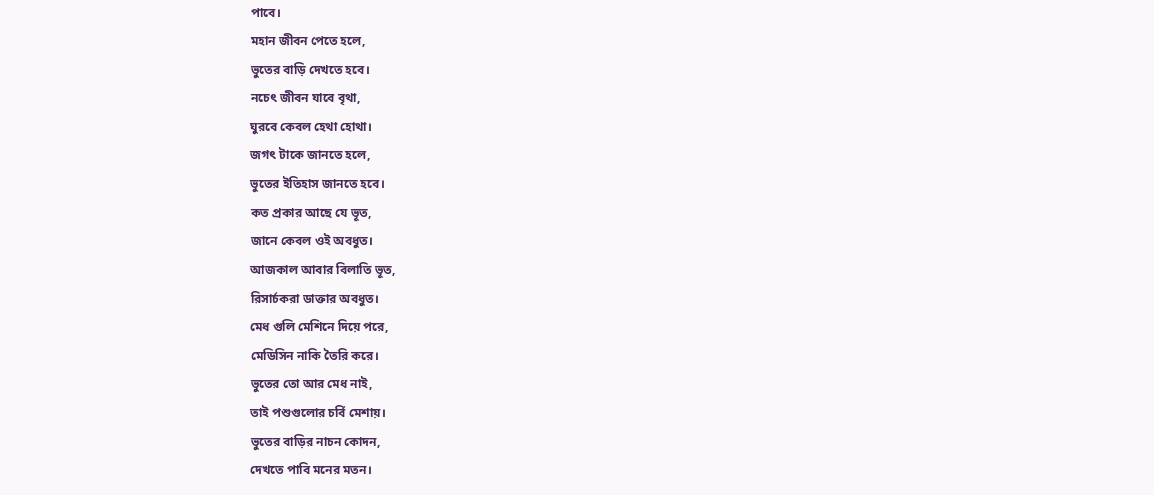পাবে।
মহান জীবন পেতে হলে,
ভুতের বাড়ি দেখতে হবে।
নচেৎ জীবন যাবে বৃথা,
ঘুরবে কেবল হেথা হোথা।
জগৎ টাকে জানতে হলে,
ভুতের ইতিহাস জানতে হবে।
কত প্রকার আছে যে ভূত,
জানে কেবল ওই অবধুত।
আজকাল আবার বিলাতি ভূত,
রিসার্চকরা ডাক্তার অবধুত।
মেধ গুলি মেশিনে দিয়ে পরে,
মেডিসিন নাকি তৈরি করে।
ভুতের তো আর মেধ নাই,
তাই পশুগুলোর চর্বি মেশায়।
ভুতের বাড়ির নাচন কোদন,
দেখতে পাবি মনের মতন।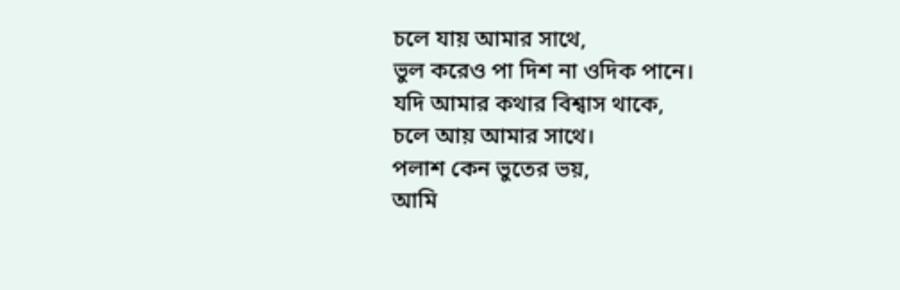চলে যায় আমার সাথে,
ভুল করেও পা দিশ না ওদিক পানে।
যদি আমার কথার বিশ্বাস থাকে,
চলে আয় আমার সাথে।
পলাশ কেন ভুতের ভয়,
আমি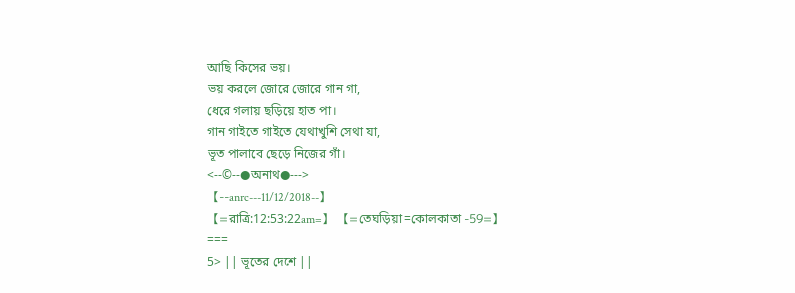আছি কিসের ভয়।
ভয় করলে জোরে জোরে গান গা,
ধেরে গলায় ছড়িয়ে হাত পা।
গান গাইতে গাইতে যেথাখুশি সেথা যা,
ভূত পালাবে ছেড়ে নিজের গাঁ।
<--©--●অনাথ●--->
【--anrc---11/12/2018--】
【=রাত্রি:12:53:22am=】 【=তেঘড়িয়া=কোলকাতা -59=】
===
5> || ভূতের দেশে ||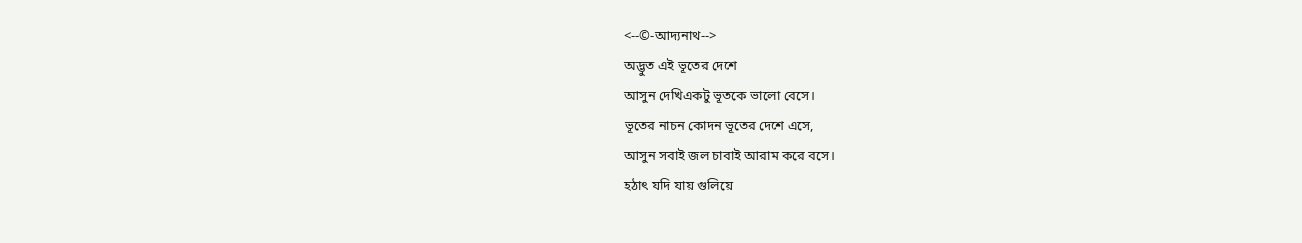<--©-আদ্যনাথ-->
অদ্ভুত এই ভূতের দেশে
আসুন দেখিএকটু ভূতকে ভালো বেসে।
ভূতের নাচন কোদন ভূতের দেশে এসে,
আসুন সবাই জল চাবাই আরাম করে বসে।
হঠাৎ যদি যায় গুলিয়ে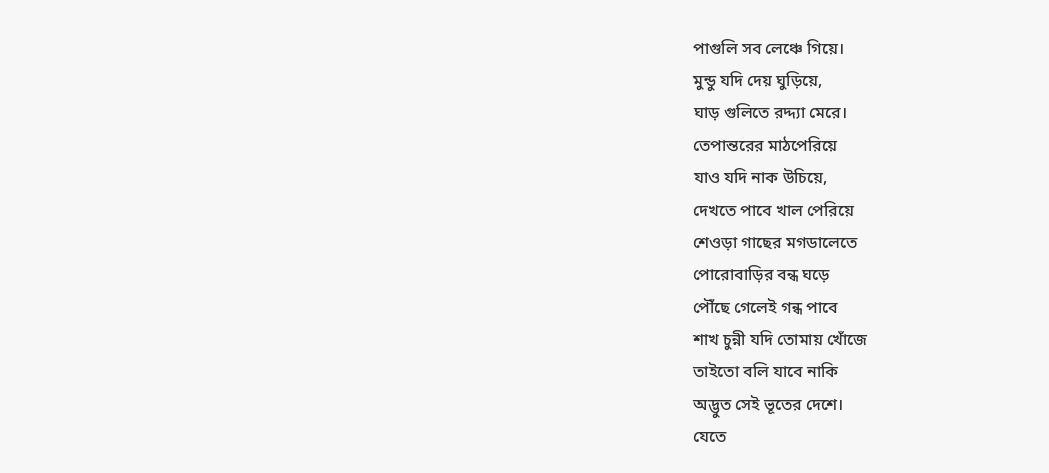পাগুলি সব লেঞ্চে গিয়ে।
মুন্ডু যদি দেয় ঘুড়িয়ে,
ঘাড় গুলিতে রদ্দ্যা মেরে।
তেপান্তরের মাঠপেরিয়ে
যাও যদি নাক উচিয়ে,
দেখতে পাবে খাল পেরিয়ে
শেওড়া গাছের মগডালেতে
পোরোবাড়ির বন্ধ ঘড়ে
পৌঁছে গেলেই গন্ধ পাবে
শাখ চুন্নী যদি তোমায় খোঁজে
তাইতো বলি যাবে নাকি
অদ্ভুত সেই ভূতের দেশে।
যেতে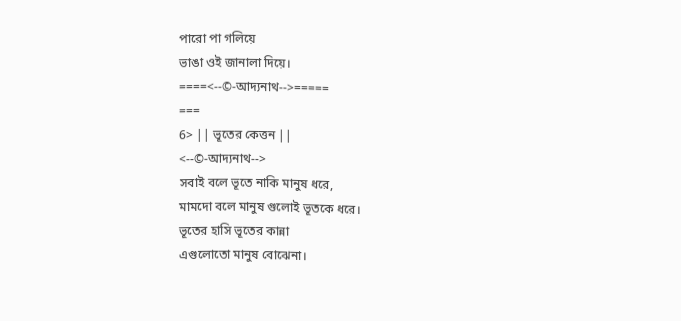পারো পা গলিয়ে
ভাঙা ওই জানালা দিয়ে।
====<--©-আদ্যনাথ-->=====
===
6> || ভূতের কেত্তন ||
<--©-আদ্যনাথ-->
সবাই বলে ভূতে নাকি মানুষ ধরে,
মামদো বলে মানুষ গুলোই ভূতকে ধরে।
ভূতের হাসি ভূতের কান্না
এগুলোতো মানুষ বোঝেনা।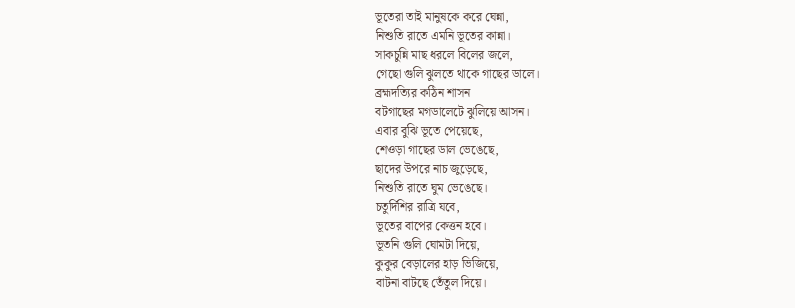ভূতেরা তাই মানুষকে করে ঘেন্না,
নিশুতি রাতে এমনি ভূতের কান্না।
সাকচুন্নি মাছ ধরলে বিলের জলে,
গেছো গুলি ঝুলতে থাকে গাছের ডালে।
ব্রহ্মদত্যির কঠিন শাসন
বটগাছের মগডালেটে ঝুলিয়ে আসন।
এবার বুঝি ভূতে পেয়েছে,
শেওড়া গাছের ডাল ভেঙেছে,
ছাদের উপরে নাচ জুড়েছে,
নিশুতি রাতে ঘুম ভেঙেছে।
চতুর্দিশির রাত্রি যবে,
ভূতের বাপের কেত্তন হবে।
ভূতনি গুলি ঘোমটা দিয়ে,
কুকুর বেড়ালের হাড় ভিজিয়ে,
বাটনা বাটছে তেঁতুল দিয়ে।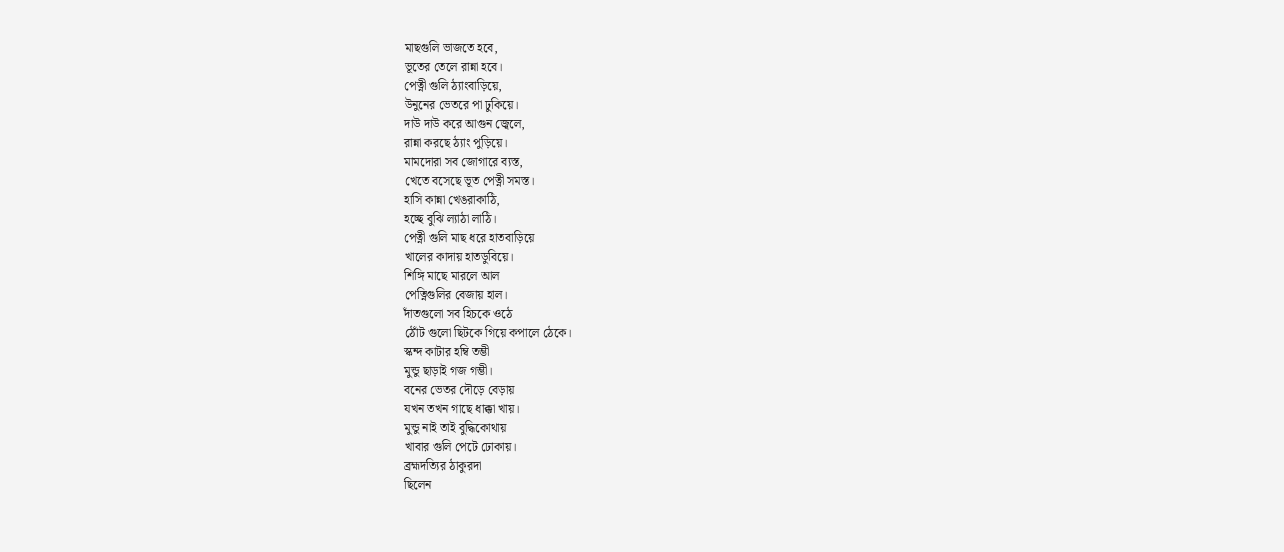মাছগুলি ভাজতে হবে,
ভূতের তেলে রান্না হবে।
পেত্নী গুলি ঠ্যাংবাড়িয়ে,
উনুনের ভেতরে পা ঢুকিয়ে।
দাউ দাউ করে আগুন জ্বেলে,
রান্না করছে ঠ্যাং পুড়িয়ে।
মামদোরা সব জোগারে ব্যস্ত,
খেতে বসেছে ভূত পেত্নী সমস্ত।
হাসি কান্না খেঙরাকাঠি,
হচ্ছে বুঝি ল্যাঠা লাঠি।
পেত্নী গুলি মাছ ধরে হাতবাড়িয়ে
খালের কাদায় হাতডুবিয়ে।
শিঙ্গি মাছে মারলে আল
পেত্নিগুলির বেজায় হাল।
দাঁতগুলো সব হিচকে ওঠে
ঠোঁট গুলো ছিটকে গিয়ে কপালে ঠেকে।
স্কন্দ কাটার হম্বি তম্ভী
মুন্ডু ছাড়াই গজ গম্ভী।
বনের ভেতর দৌড়ে বেড়ায়
যখন তখন গাছে ধাক্কা খায়।
মুন্ডু নাই তাই বুদ্ধিকোথায়
খাবার গুলি পেটে ঢোকায়।
ব্রহ্মদত্যির ঠাকুরদা
ছিলেন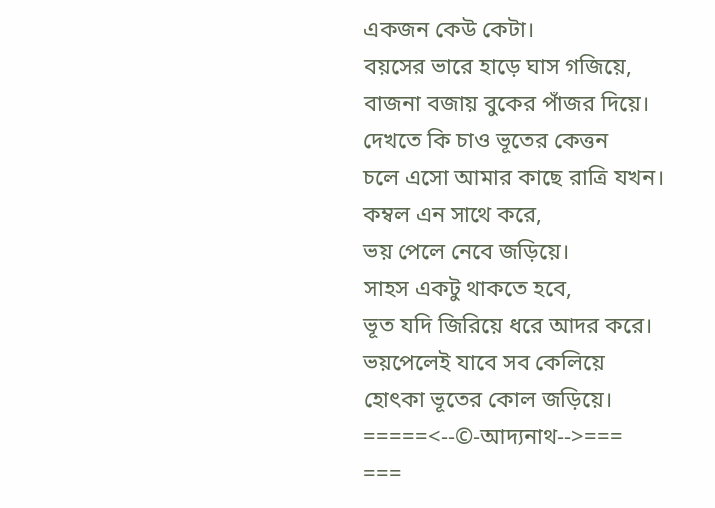একজন কেউ কেটা।
বয়সের ভারে হাড়ে ঘাস গজিয়ে,
বাজনা বজায় বুকের পাঁজর দিয়ে।
দেখতে কি চাও ভূতের কেত্তন
চলে এসো আমার কাছে রাত্রি যখন।
কম্বল এন সাথে করে,
ভয় পেলে নেবে জড়িয়ে।
সাহস একটু থাকতে হবে,
ভূত যদি জিরিয়ে ধরে আদর করে।
ভয়পেলেই যাবে সব কেলিয়ে
হোৎকা ভূতের কোল জড়িয়ে।
=====<--©-আদ্যনাথ-->===
===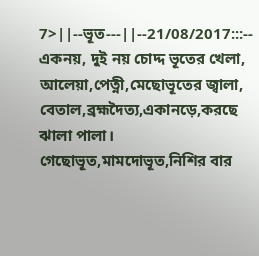7>||--ভূত---||--21/08/2017:::--
একনয়, দুই নয় চোদ্দ ভূতের খেলা,
আলেয়া,পেত্নী,মেছোভূতের জ্বালা,
বেতাল,ব্রহ্মদৈত্য,একানড়ে,করছে ঝালা পালা।
গেছোভূত,মামদোভূত,নিশির বার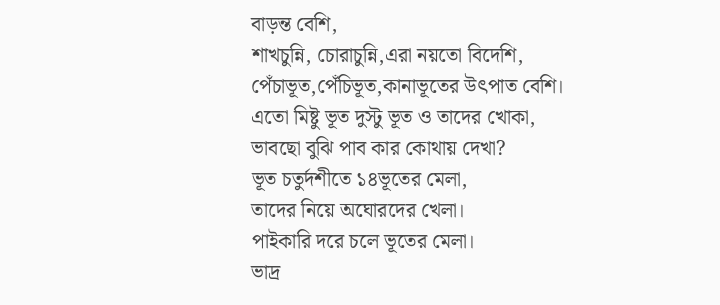বাড়ন্ত বেশি,
শাখচুন্নি, চোরাচুন্নি,এরা নয়তো বিদেশি,
পেঁচাভূত,পেঁচিভূত,কানাভূতের উৎপাত বেশি।
এতো মিষ্টু ভূত দুস্টু ভূত ও তাদের খোকা,
ভাবছো বুঝি পাব কার কোথায় দেখা?
ভূত চতুর্দশীতে ১৪ভূতের মেলা,
তাদের নিয়ে অঘোরদের খেলা।
পাইকারি দরে চলে ভূতের মেলা।
ভাদ্র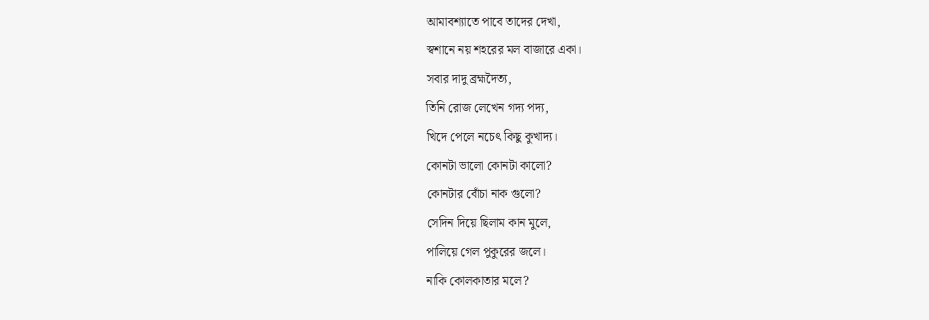আমাবশ্যাতে পাবে তাদের দেখা,
স্বশানে নয় শহরের মল বাজারে একা।
সবার দাদু ব্রহ্মদৈত্য,
তিনি রোজ লেখেন গদ্য পদ্য,
খিদে পেলে নচেৎ কিছু কুখাদ্য।
কোনটা ভালো কোনটা কালো?
কোনটার বোঁচা নাক গুলো?
সেদিন দিয়ে ছিলাম কান মুলে,
পালিয়ে গেল পুকুরের জলে।
নাকি কোলকাতার মলে?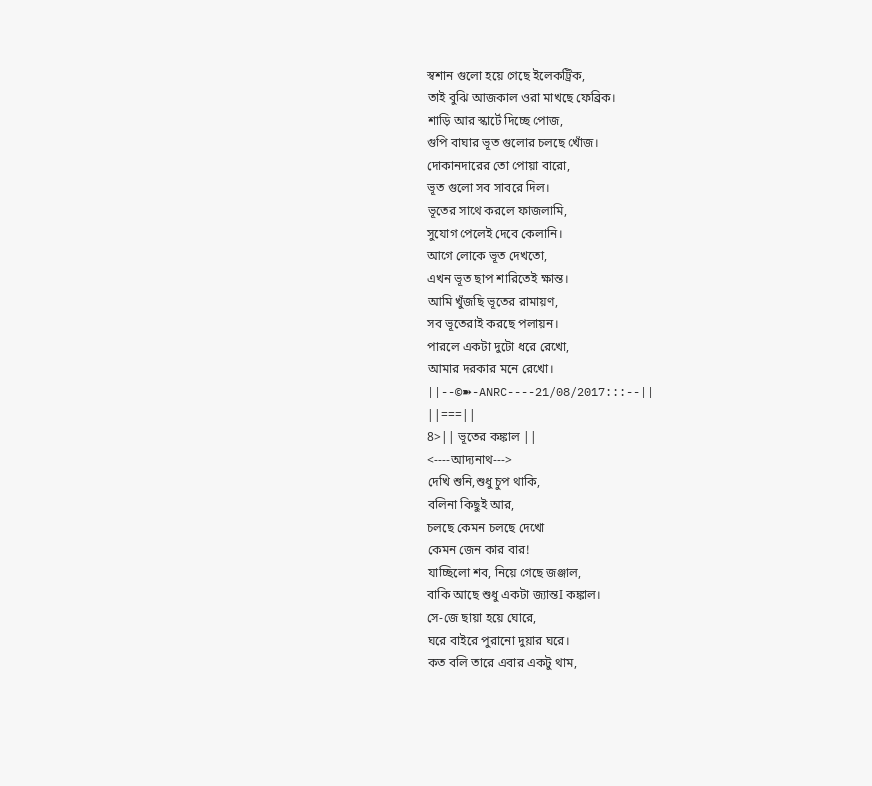স্বশান গুলো হয়ে গেছে ইলেকট্রিক,
তাই বুঝি আজকাল ওরা মাখছে ফেব্রিক।
শাড়ি আর স্কার্টে দিচ্ছে পোজ,
গুপি বাঘার ভূত গুলোর চলছে খোঁজ।
দোকানদারের তো পোয়া বারো,
ভূত গুলো সব সাবরে দিল।
ভূতের সাথে করলে ফাজলামি,
সুযোগ পেলেই দেবে কেলানি।
আগে লোকে ভূত দেখতো,
এখন ভূত ছাপ শারিতেই ক্ষান্ত।
আমি খুঁজছি ভূতের রামায়ণ,
সব ভূতেরাই করছে পলায়ন।
পারলে একটা দুটো ধরে রেখো,
আমার দরকার মনে রেখো।
||--©➽-ANRC----21/08/2017:::--||
||===||
8>|| ভূতের কঙ্কাল ||
<----আদ্যনাথ--->
দেখি শুনি,শুধু চুপ থাকি,
বলিনা কিছুই আর,
চলছে কেমন চলছে দেখো
কেমন জেন কার বার!
যাচ্ছিলো শব, নিয়ে গেছে জঞ্জাল,
বাকি আছে শুধু একটা জ্যান্তI কঙ্কাল।
সে-জে ছায়া হয়ে ঘোরে,
ঘরে বাইরে পুরানো দুয়ার ঘরে।
কত বলি তারে এবার একটু থাম,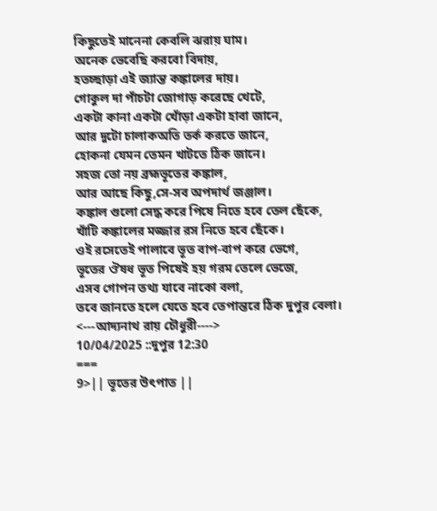কিছুতেই মানেনা কেবলি ঝরায় ঘাম।
অনেক ভেবেছি করবো বিদায়,
হতচ্ছাড়া এই জ্যান্ত কঙ্কালের দায়।
গোকুল দা পাঁচটা জোগাড় করেছে খেটে,
একটা কানা একটা খোঁড়া একটা হাবা জানে,
আর দুটো চালাকঅতি তর্ক করতে জানে,
হোকনা যেমন তেমন খাটতে ঠিক জানে।
সহজ তো নয় ব্রহ্মভূতের কঙ্কাল,
আর আছে কিছু,সে-সব অপদার্থ জঞ্জাল।
কঙ্কাল গুলো সেদ্ধ করে পিষে নিতে হবে তেল ছেঁকে,
খাঁটি কঙ্কালের মজ্জার রস নিতে হবে ছেঁকে।
ওই রসেতেই পালাবে ভূত বাপ-বাপ করে ভেগে,
ভূতের ঔষধ ভূত পিষেই হয় গরম তেলে ভেজে,
এসব গোপন তথ্য যাবে নাকো বলা,
তবে জানতে হলে যেতে হবে তেপান্তরে ঠিক দুপুর বেলা।
<---আদ্যনাথ রায় চৌধুরী---->
10/04/2025 ::দুপুর 12:30
===
9>|| ভূতের উৎপাত ||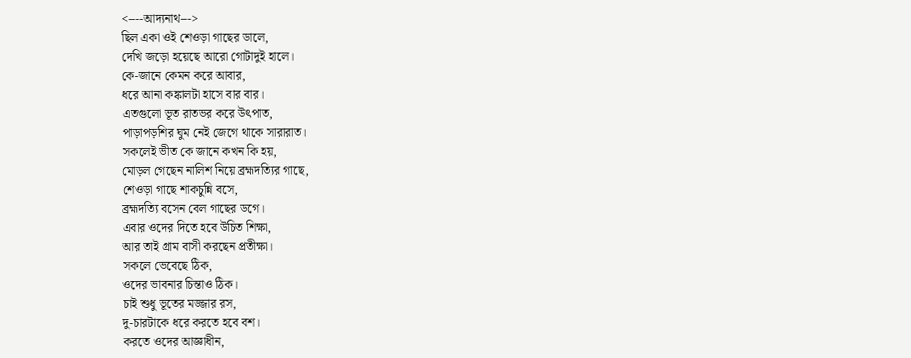<----আদ্যনাথ--->
ছিল একা ওই শেওড়া গাছের ডালে,
দেখি জড়ো হয়েছে আরো গোটাদুই হালে।
কে-জানে কেমন করে আবার,
ধরে আনা কঙ্কালটা হাসে বার বার।
এতগুলো ভূত রাতভর করে উৎপাত,
পাড়াপড়শির ঘুম নেই জেগে থাকে সারারাত।
সকলেই ভীত কে জানে কখন কি হয়,
মোড়ল গেছেন নালিশ নিয়ে ব্রহ্মদত্যির গাছে,
শেওড়া গাছে শাকচুন্নি বসে,
ব্রহ্মদত্যি বসেন বেল গাছের ডগে।
এবার ওদের দিতে হবে উচিত শিক্ষা,
আর তাই গ্রাম বাসী করছেন প্রতীক্ষা।
সকলে ভেবেছে ঠিক,
ওদের ভাবনার চিন্তাও ঠিক।
চাই শুধু ভূতের মজ্জার রস,
দু-চারটাকে ধরে করতে হবে বশ।
করতে ওদের আজ্ঞাধীন,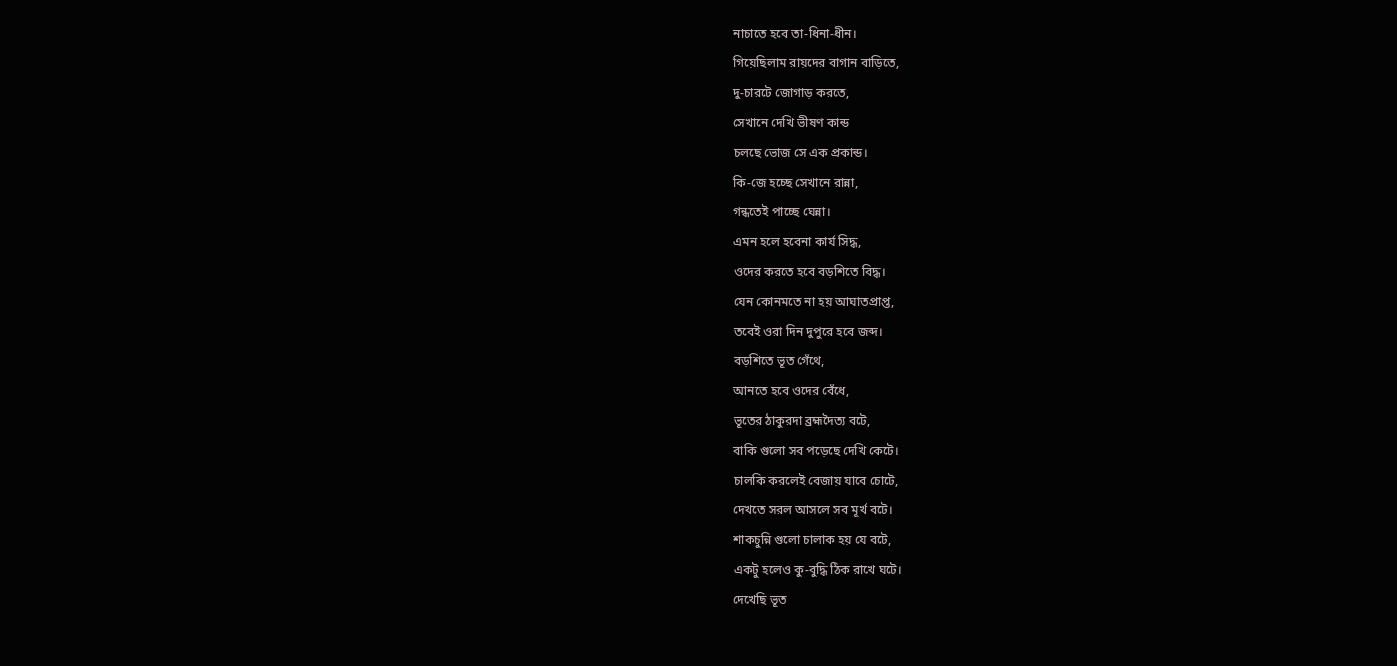নাচাতে হবে তা-ধিনা-ধীন।
গিয়েছিলাম রায়দের বাগান বাড়িতে,
দু-চারটে জোগাড় করতে,
সেখানে দেখি ভীষণ কান্ড
চলছে ভোজ সে এক প্রকান্ড।
কি-জে হচ্ছে সেখানে রান্না,
গন্ধতেই পাচ্ছে ঘেন্না।
এমন হলে হবেনা কার্য সিদ্ধ,
ওদের করতে হবে বড়শিতে বিদ্ধ।
যেন কোনমতে না হয় আঘাতপ্রাপ্ত,
তবেই ওরা দিন দুপুরে হবে জব্দ।
বড়শিতে ভূত গেঁথে,
আনতে হবে ওদের বেঁধে,
ভূতের ঠাকুরদা ব্রহ্মদৈত্য বটে,
বাকি গুলো সব পড়েছে দেখি কেটে।
চালকি করলেই বেজায় যাবে চোটে,
দেখতে সরল আসলে সব মূর্খ বটে।
শাকচুন্নি গুলো চালাক হয় যে বটে,
একটু হলেও কু-বুদ্ধি ঠিক রাখে ঘটে।
দেখেছি ভূত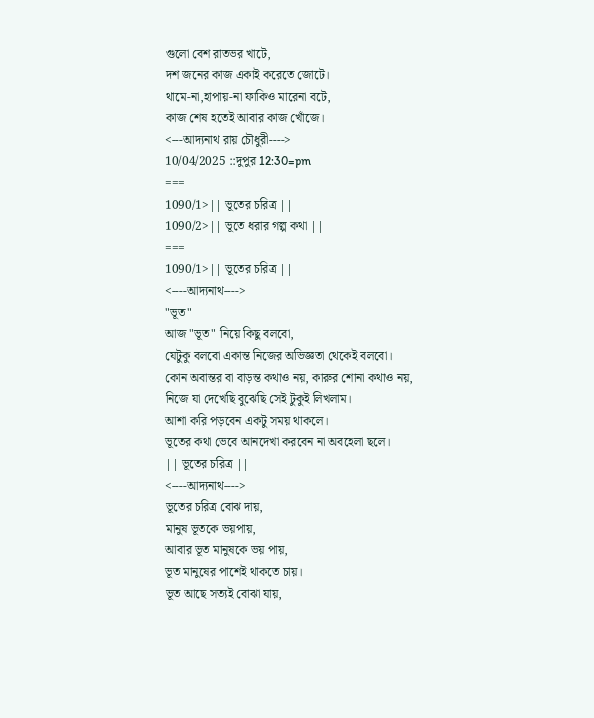গুলো বেশ রাতভর খাটে,
দশ জনের কাজ একাই করেতে জোটে।
থামে-না,হাপায়-না ফাকিও মারেনা বটে,
কাজ শেষ হতেই আবার কাজ খোঁজে।
<---আদ্যনাথ রায় চৌধুরী---->
10/04/2025 ::দুপুর 12:30=pm
===
1090/1>|| ভূতের চরিত্র ||
1090/2>|| ভূতে ধরার গল্প কথা ||
===
1090/1>|| ভূতের চরিত্র ||
<----আদ্যনাথ---->
"ভূত"
আজ "ভূত" নিয়ে কিছু বলবো,
যেটুকু বলবো একান্ত নিজের অভিজ্ঞতা থেকেই বলবো।
কোন অবান্তর বা বাড়ন্ত কথাও নয়, কারুর শোনা কথাও নয়,
নিজে যা দেখেছি বুঝেছি সেই টুকুই লিখলাম।
আশা করি পড়বেন একটু সময় থাকলে।
ভূতের কথা ভেবে আনদেখা করবেন না অবহেলা ছলে।
|| ভূতের চরিত্র ||
<----আদ্যনাথ---->
ভূতের চরিত্র বোঝ দায়,
মানুষ ভূতকে ভয়পায়,
আবার ভূত মানুষকে ভয় পায়,
ভূত মানুষের পাশেই থাকতে চায়।
ভূত আছে সত্যই বোঝা যায়,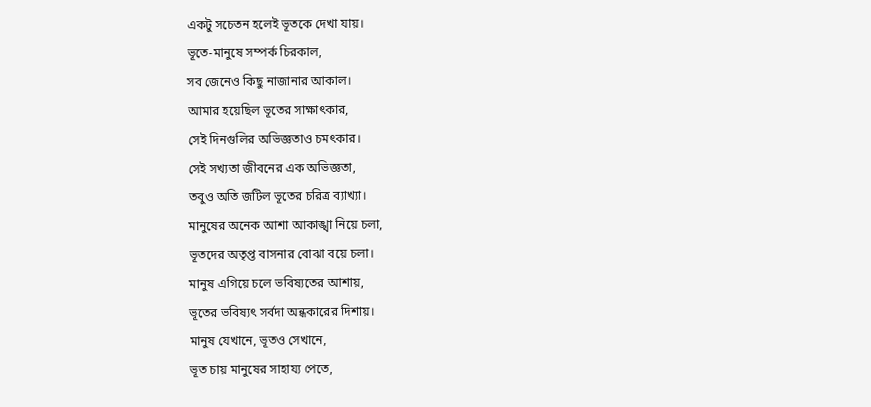একটু সচেতন হলেই ভূতকে দেখা যায়।
ভূতে-মানুষে সম্পর্ক চিরকাল,
সব জেনেও কিছু নাজানার আকাল।
আমার হয়েছিল ভূতের সাক্ষাৎকার,
সেই দিনগুলির অভিজ্ঞতাও চমৎকার।
সেই সখ্যতা জীবনের এক অভিজ্ঞতা,
তবুও অতি জটিল ভূতের চরিত্র ব্যাখ্যা।
মানুষের অনেক আশা আকাঙ্খা নিয়ে চলা,
ভূতদের অতৃপ্ত বাসনার বোঝা বয়ে চলা।
মানুষ এগিয়ে চলে ভবিষ্যতের আশায়,
ভূতের ভবিষ্যৎ সর্বদা অন্ধকারের দিশায়।
মানুষ যেখানে, ভূতও সেখানে,
ভূত চায় মানুষের সাহায্য পেতে,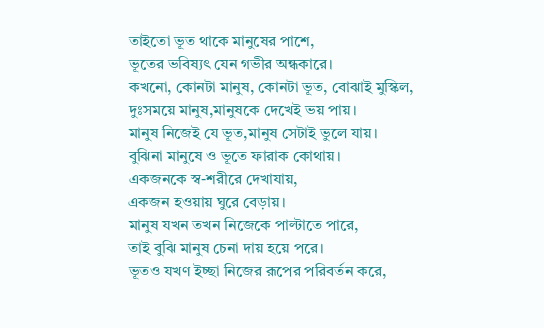তাইতো ভূত থাকে মানুষের পাশে,
ভূতের ভবিষ্যৎ যেন গভীর অন্ধকারে।
কখনো, কোনটা মানুষ, কোনটা ভূত, বোঝাই মুস্কিল,
দুঃসময়ে মানুষ,মানুষকে দেখেই ভয় পায়।
মানুষ নিজেই যে ভূত,মানুষ সেটাই ভুলে যায়।
বুঝিনা মানুষে ও ভূতে ফারাক কোথায়।
একজনকে স্ব-শরীরে দেখাযায়,
একজন হওয়ায় ঘুরে বেড়ায়।
মানুষ যখন তখন নিজেকে পাল্টাতে পারে,
তাই বুঝি মানুষ চেনা দায় হয়ে পরে।
ভূতও যখণ ইচ্ছা নিজের রূপের পরিবর্তন করে,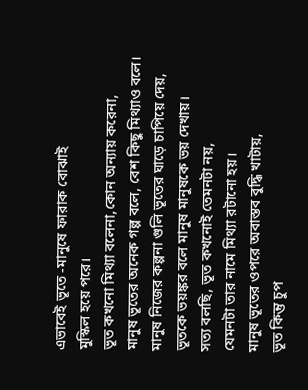এভাবেই ভূতে -মানুষে ফারাক বোঝাই
মুস্কিল হয়ে পরে।
ভূত কখনো মিথ্যা বলেনা,কোন অন্যায় করেনা,
মানুষ ভূতের অনেক গল্প বলে, বেশ কিছু মিথ্যাও বলে।
মানুষ নিজের কল্পনা গুলি ভূতের ঘাড়ে চাপিয়ে দেয়,
ভূতকে ভয়ঙ্কর বলে মানুষ মানুষকে ভয় দেখায়।
সত্য বলছি, ভূত কখনোই তেমনটা নয়,
যেমনটা তার নামে মিথ্যা রটানো হয়।
মানুষ ভূতের ওপরে অবাস্তব বুদ্ধি খাটায়,
ভূত কিন্তু চুপ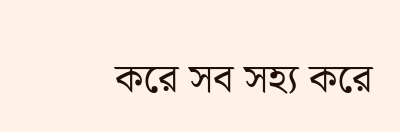করে সব সহ্য করে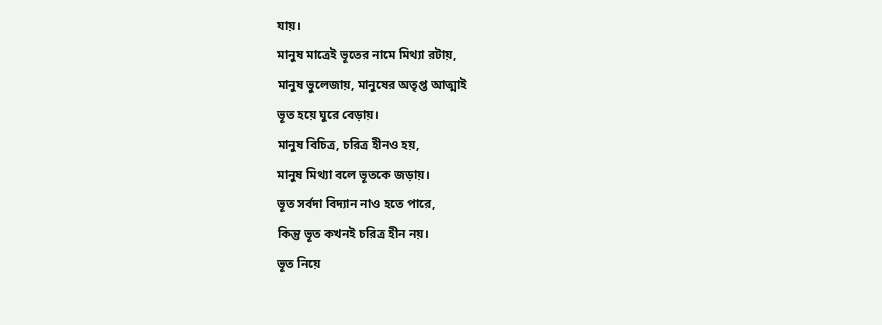যায়।
মানুষ মাত্রেই ভূতের নামে মিথ্যা রটায়,
মানুষ ভুলেজায়, মানুষের অতৃপ্ত আত্মাই
ভূত হয়ে ঘুরে বেড়ায়।
মানুষ বিচিত্র, চরিত্র হীনও হয়,
মানুষ মিথ্যা বলে ভূতকে জড়ায়।
ভূত সর্বদা বিদ্যান নাও হতে পারে,
কিন্তু ভূত কখনই চরিত্র হীন নয়।
ভূত নিয়ে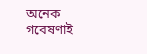অনেক গবেষণাই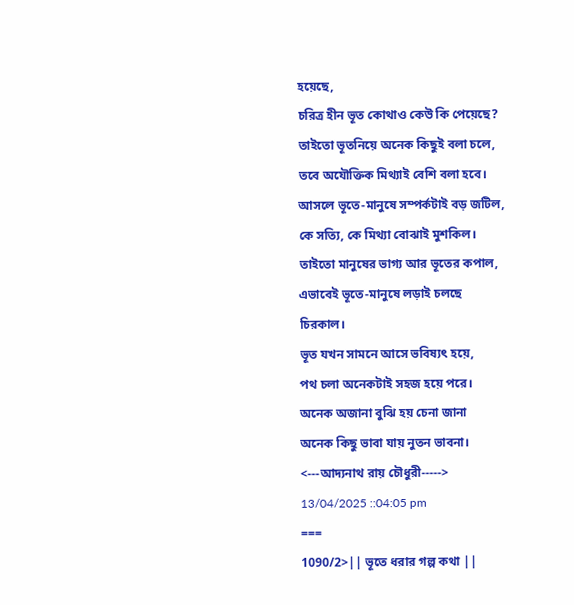হয়েছে,
চরিত্র হীন ভূত কোথাও কেউ কি পেয়েছে?
তাইতো ভূতনিয়ে অনেক কিছুই বলা চলে,
তবে অযৌক্তিক মিথ্যাই বেশি বলা হবে।
আসলে ভূতে-মানুষে সম্পর্কটাই বড় জটিল,
কে সত্যি, কে মিথ্যা বোঝাই মুশকিল।
তাইতো মানুষের ভাগ্য আর ভূতের কপাল,
এভাবেই ভূতে-মানুষে লড়াই চলছে
চিরকাল।
ভূত যখন সামনে আসে ভবিষ্যৎ হয়ে,
পথ চলা অনেকটাই সহজ হয়ে পরে।
অনেক অজানা বুঝি হয় চেনা জানা
অনেক কিছু ভাবা যায় নুতন ভাবনা।
<---আদ্যনাথ রায় চৌধুরী----->
13/04/2025 ::04:05 pm
===
1090/2>|| ভূতে ধরার গল্প কথা ||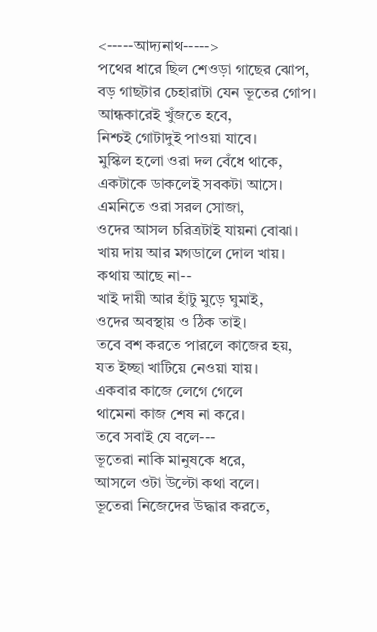<-----আদ্যনাথ----->
পথের ধারে ছিল শেওড়া গাছের ঝোপ,
বড় গাছটার চেহারাটা যেন ভূতের গোপ।
আন্ধকারেই খুঁজতে হবে,
নিশ্চই গোটাদুই পাওয়া যাবে।
মুস্কিল হলো ওরা দল বেঁধে থাকে,
একটাকে ডাকলেই সবকটা আসে।
এমনিতে ওরা সরল সোজা,
ওদের আসল চরিত্রটাই যায়না বোঝা।
খায় দায় আর মগডালে দোল খায়।
কথায় আছে না--
খাই দায়ী আর হাঁটু মুড়ে ঘুমাই,
ওদের অবস্থায় ও ঠিক তাই।
তবে বশ করতে পারলে কাজের হয়,
যত ইচ্ছা খাটিয়ে নেওয়া যায়।
একবার কাজে লেগে গেলে
থামেনা কাজ শেষ না করে।
তবে সবাই যে বলে---
ভূতেরা নাকি মানুষকে ধরে,
আসলে ওটা উল্টো কথা বলে।
ভূতেরা নিজেদের উদ্ধার করতে,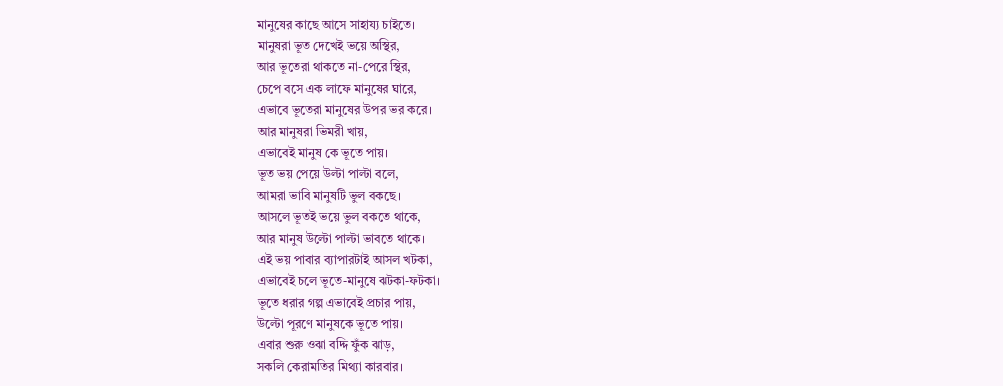মানুষের কাছে আসে সাহায্য চাইতে।
মানুষরা ভূত দেখেই ভয়ে অস্থির,
আর ভূতেরা থাকতে না-পেরে স্থির,
চেপে বসে এক লাফে মানুষের ঘারে,
এভাবে ভূতেরা মানুষের উপর ভর করে।
আর মানুষরা ভিমরী খায়,
এভাবেই মানুষ কে ভূতে পায়।
ভূত ভয় পেয়ে উল্টা পাল্টা বলে,
আমরা ভাবি মানুষটি ভুল বকছে।
আসলে ভূতই ভয়ে ভুল বকতে থাকে,
আর মানুষ উল্টো পাল্টা ভাবতে থাকে।
এই ভয় পাবার ব্যাপারটাই আসল খটকা,
এভাবেই চলে ভূতে-মানুষে ঝটকা-ফটকা।
ভূতে ধরার গল্প এভাবেই প্রচার পায়,
উল্টো পূরণে মানুষকে ভূতে পায়।
এবার শুরু ওঝা বদ্দি ফুঁক ঝাড়,
সকলি কেরামতির মিথ্যা কারবার।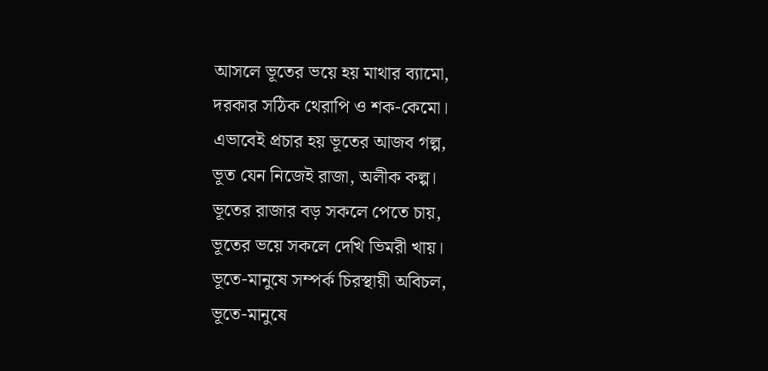আসলে ভূতের ভয়ে হয় মাথার ব্যামো,
দরকার সঠিক থেরাপি ও শক-কেমো।
এভাবেই প্রচার হয় ভূতের আজব গল্প,
ভূত যেন নিজেই রাজা, অলীক কল্প।
ভূতের রাজার বড় সকলে পেতে চায়,
ভূতের ভয়ে সকলে দেখি ভিমরী খায়।
ভূতে-মানুষে সম্পর্ক চিরস্থায়ী অবিচল,
ভূতে-মানুষে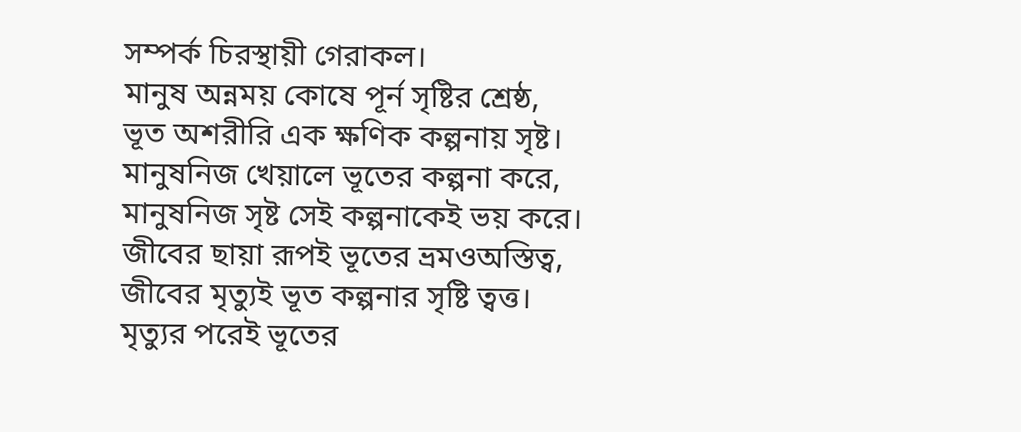সম্পর্ক চিরস্থায়ী গেরাকল।
মানুষ অন্নময় কোষে পূর্ন সৃষ্টির শ্রেষ্ঠ,
ভূত অশরীরি এক ক্ষণিক কল্পনায় সৃষ্ট।
মানুষনিজ খেয়ালে ভূতের কল্পনা করে,
মানুষনিজ সৃষ্ট সেই কল্পনাকেই ভয় করে।
জীবের ছায়া রূপই ভূতের ভ্রমওঅস্তিত্ব,
জীবের মৃত্যুই ভূত কল্পনার সৃষ্টি ত্বত্ত।
মৃত্যুর পরেই ভূতের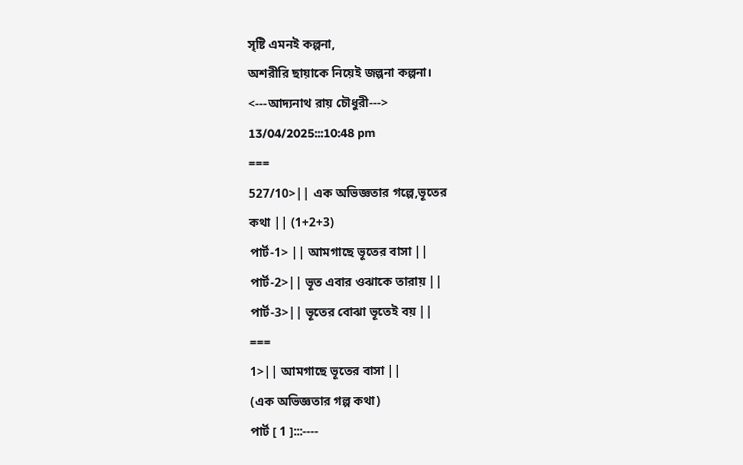সৃষ্টি এমনই কল্পনা,
অশরীরি ছায়াকে নিয়েই জল্পনা কল্পনা।
<---আদ্যনাথ রায় চৌধুরী--->
13/04/2025:::10:48 pm
===
527/10>|| এক অভিজ্ঞতার গল্পে,ভূতের
কথা || (1+2+3)
পার্ট-1> || আমগাছে ভূতের বাসা ||
পার্ট-2>|| ভূত এবার ওঝাকে তারায় ||
পার্ট-3>|| ভূতের বোঝা ভূতেই বয় ||
===
1>|| আমগাছে ভূতের বাসা ||
(এক অভিজ্ঞতার গল্প কথা)
পার্ট [ 1 ]:::----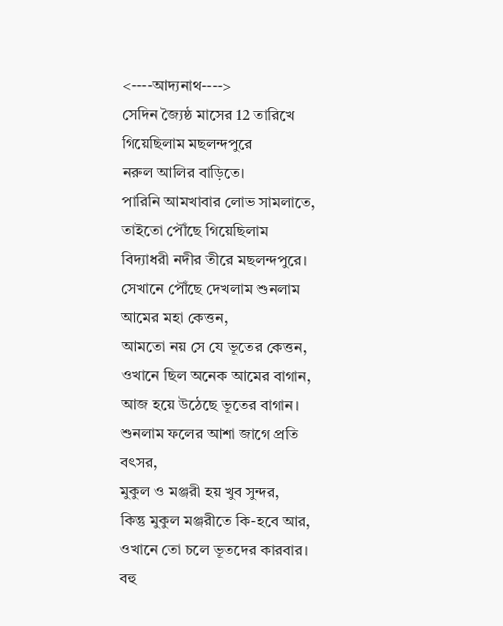<----আদ্যনাথ---->
সেদিন জ্যৈষ্ঠ মাসের 12 তারিখে
গিয়েছিলাম মছলন্দপুরে
নরুল আলির বাড়িতে।
পারিনি আমখাবার লোভ সামলাতে,
তাইতো পৌঁছে গিয়েছিলাম
বিদ্যাধরী নদীর তীরে মছলন্দপুরে।
সেখানে পৌঁছে দেখলাম শুনলাম
আমের মহা কেত্তন,
আমতো নয় সে যে ভূতের কেত্তন,
ওখানে ছিল অনেক আমের বাগান,
আজ হয়ে উঠেছে ভূতের বাগান।
শুনলাম ফলের আশা জাগে প্রতি বৎসর,
মুকুল ও মঞ্জরী হয় খুব সুন্দর,
কিন্তু মুকুল মঞ্জরীতে কি-হবে আর,
ওখানে তো চলে ভূতদের কারবার।
বহু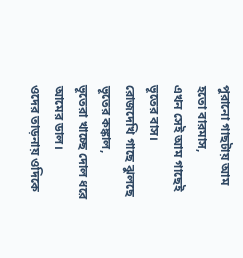পুরানো গাছটায় আম হতো বারমাস,
এখন সেই আম গাছেই ভূতের বাস।
রোজদেখি গাছে ঝুলছে ভূতের কঙ্কাল,
ভূতেরা খাচ্ছে দোল ধরে আমের ডাল।
ওদের তাড়নায় ওদিকে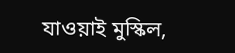যাওয়াই মুস্কিল,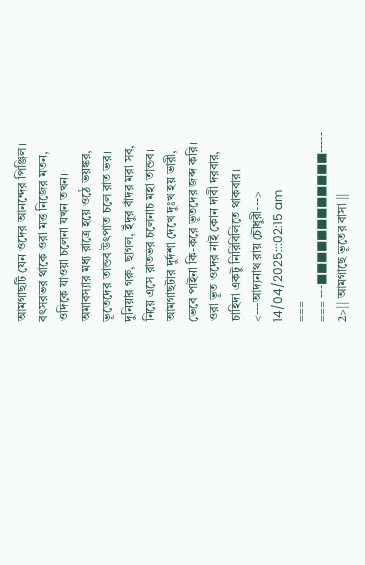আমগাছটি যেন ওদের আনন্দের পিঞ্জিল।
বৎসরভর থাকে ওরা মত্ত নিজের মতন,
ওদিকে যাওয়া চলেনা যখন তখন।
অমাবস্যার মধ্য রাত্রে হয়ে ওঠে ভয়ঙ্কর,
ভূতেদের তান্ডব উৎপাত চলে রাত ভর।
দুনিয়ার গরু, ছাগল, ইঁদুর বাঁদর মরা সব,
নিয়ে এসে রাতভর চলেনাচ মহা তান্ডব।
আমগাছটার দুর্দশা দেখে দুঃখ হয় ভারী,
ভেবে পাইনা কি-করে ভূতদের জব্দ করি।
ওরা ভূত ওদের নাই কোন দাবী দরবার,
চাহিদা একটু নিরিবিলিতে থাকবার।
<---আদ্যনাথ রায় চৌধুরী--->
14/04/2025:::02:15 am
===
=== ---■■■■■■■■■■■■-----
2>|| আমগাছে ভূতের বাসা ||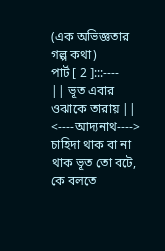(এক অভিজ্ঞতার গল্প কথা)
পার্ট [ 2 ]:::----
|| ভূত এবার ওঝাকে তারায় ||
<----আদ্যনাথ---->
চাহিদা থাক বা না থাক ভূত তো বটে,
কে বলতে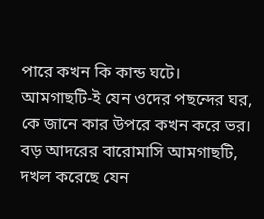পারে কখন কি কান্ড ঘটে।
আমগাছটি-ই যেন ওদের পছন্দের ঘর,
কে জানে কার উপরে কখন করে ভর।
বড় আদরের বারোমাসি আমগাছটি,
দখল করেছে যেন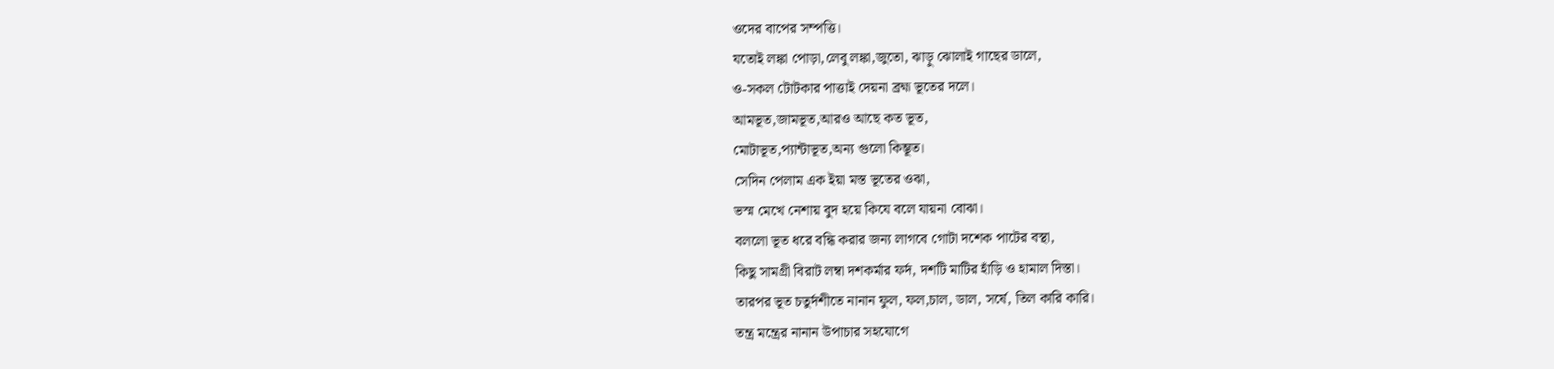ওদের বাপের সম্পত্তি।
যতোই লঙ্কা পোড়া,লেবু লঙ্কা,জুতো, ঝাড়ু ঝোলাই গাছের ডালে,
ও-সকল টোটকার পাত্তাই দেয়না ব্রহ্ম ভূতের দলে।
আমভূত,জামভূত,আরও আছে কত ভূত,
মোটাভূত,প্যান্টাভূত,অন্য গুলো কিম্ভূত।
সেদিন পেলাম এক ইয়া মস্ত ভূতের ওঝা,
ভস্ম মেখে নেশায় বুদ হয়ে কিযে বলে যায়না বোঝা।
বললো ভূত ধরে বন্ধি করার জন্য লাগবে গোটা দশেক পাটের বস্থা,
কিছু সামগ্রী বিরাট লম্বা দশকর্মার ফর্দ, দশটি মাটির হাঁড়ি ও হামাল দিস্তা।
তারপর ভূত চতুর্দশীতে নানান ফুল, ফল,চাল, ডাল, সর্ষে, তিল কারি কারি।
তন্ত্র মন্ত্রের নানান উপাচার সহযোগে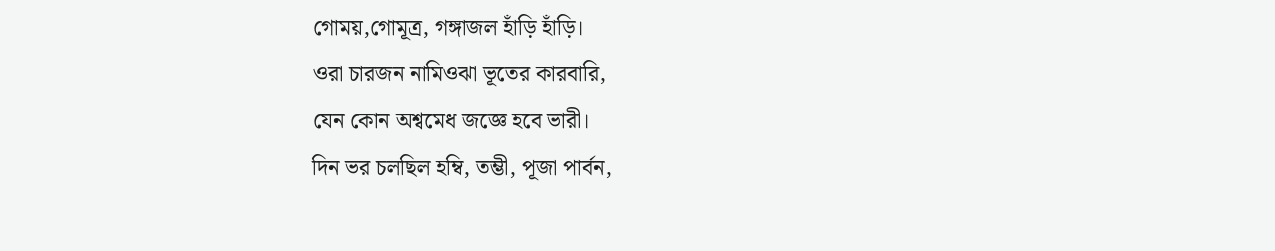গোময়,গোমূত্র, গঙ্গাজল হাঁড়ি হাঁড়ি।
ওরা চারজন নামিওঝা ভূতের কারবারি,
যেন কোন অশ্বমেধ জজ্ঞে হবে ভারী।
দিন ভর চলছিল হম্বি, তম্ভী, পূজা পার্বন,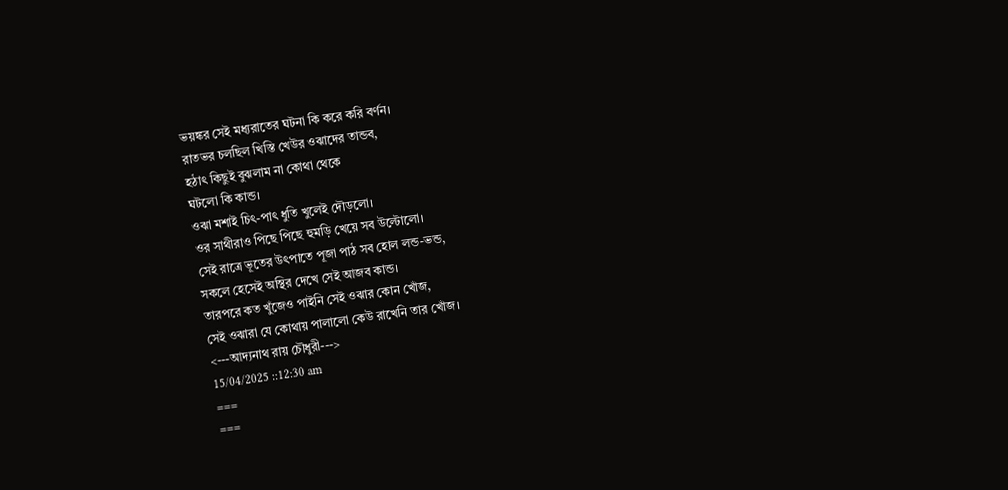ভয়ঙ্কর সেই মধ্যরাতের ঘটনা কি করে করি বর্ণন।
রাতভর চলছিল খিস্তি খেউর ওঝাদের তান্ডব,
হঠাৎ কিছুই বুঝলাম না কোথা থেকে
ঘটলো কি কান্ড।
ওঝা মশাই চিৎ-পাৎ ধুতি খুলেই দৌড়লো।
ওর সাথীরাও পিছে পিছে হুমড়ি খেয়ে সব উল্টোলো।
সেই রাত্রে ভূতের উৎপাতে পূজা পাঠ সব হোল লন্ড-ভন্ড,
সকলে হেসেই অস্থির দেখে সেই আজব কান্ড।
তারপরে কত খুঁজেও পাইনি সেই ওঝার কোন খোঁজ,
সেই ওঝারা যে কোথায় পালালো কেউ রাখেনি তার খোঁজ।
<---আদ্যনাথ রায় চৌধুরী--->
15/04/2025 ::12:30 am
===
===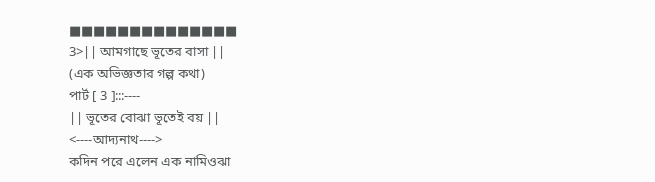■■■■■■■■■■■■■■
3>|| আমগাছে ভূতের বাসা ||
(এক অভিজ্ঞতার গল্প কথা)
পার্ট [ 3 ]:::----
|| ভূতের বোঝা ভূতেই বয় ||
<----আদ্যনাথ---->
কদিন পরে এলেন এক নামিওঝা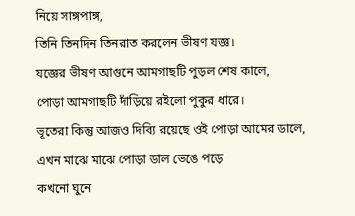নিয়ে সাঙ্গপাঙ্গ,
তিনি তিনদিন তিনরাত করলেন ভীষণ যজ্ঞ।
যজ্ঞের ভীষণ আগুনে আমগাছটি পুড়ল শেষ কালে,
পোড়া আমগাছটি দাঁড়িয়ে রইলো পুকুর ধারে।
ভূতেরা কিন্তু আজও দিব্যি রয়েছে ওই পোড়া আমের ডালে,
এখন মাঝে মাঝে পোড়া ডাল ভেঙে পড়ে
কখনো ঘুনে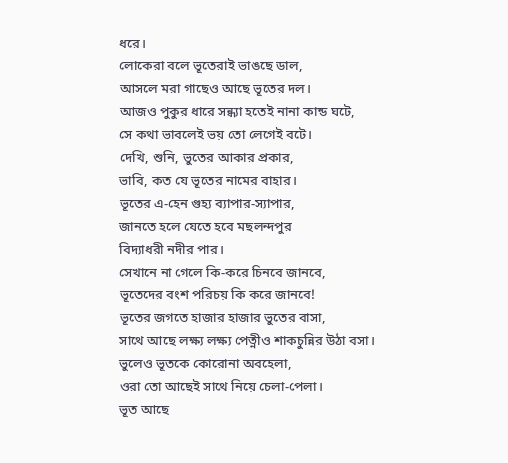ধরে।
লোকেরা বলে ভূতেরাই ভাঙছে ডাল,
আসলে মরা গাছেও আছে ভূতের দল।
আজও পুকুর ধারে সন্ধ্যা হতেই নানা কান্ড ঘটে,
সে কথা ভাবলেই ভয় তো লেগেই বটে।
দেখি, শুনি, ভুতের আকার প্রকার,
ভাবি, কত যে ভূতের নামের বাহার।
ভূতের এ-হেন গুহ্য ব্যাপার-স্যাপার,
জানতে হলে যেতে হবে মছলন্দপুর
বিদ্যাধরী নদীর পার।
সেখানে না গেলে কি-করে চিনবে জানবে,
ভূতেদের বংশ পরিচয় কি করে জানবে!
ভূতের জগতে হাজার হাজার ভুতের বাসা,
সাথে আছে লক্ষ্য লক্ষ্য পেত্নীও শাকচুন্নির উঠা বসা।
ভুলেও ভূতকে কোরোনা অবহেলা,
ওরা তো আছেই সাথে নিয়ে চেলা-পেলা।
ভূত আছে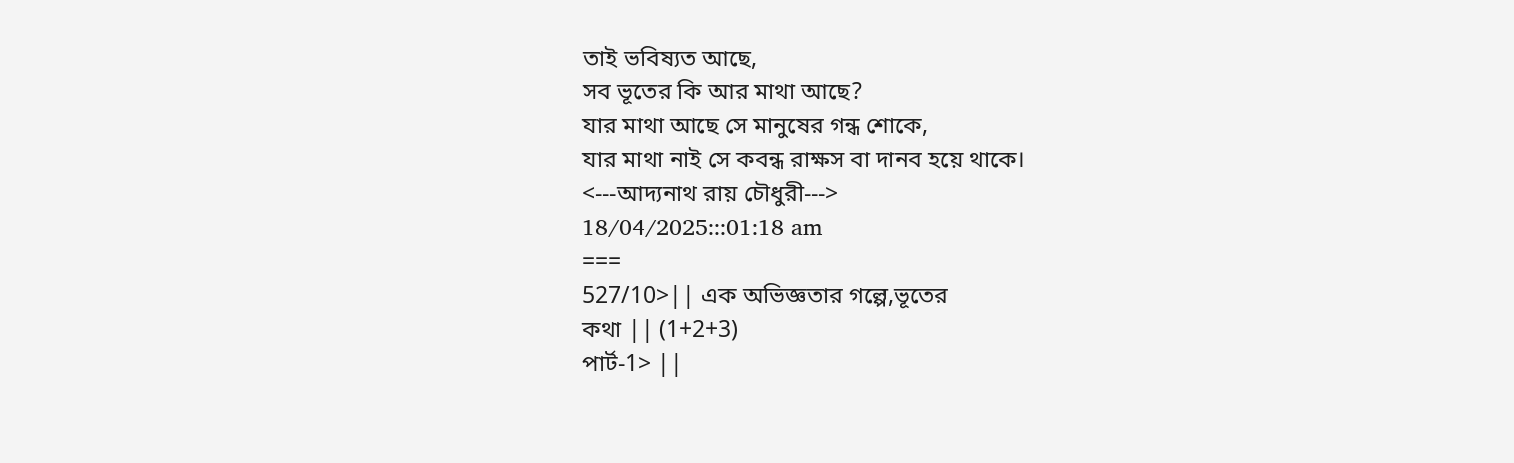তাই ভবিষ্যত আছে,
সব ভূতের কি আর মাথা আছে?
যার মাথা আছে সে মানুষের গন্ধ শোকে,
যার মাথা নাই সে কবন্ধ রাক্ষস বা দানব হয়ে থাকে।
<---আদ্যনাথ রায় চৌধুরী--->
18/04/2025:::01:18 am
===
527/10>|| এক অভিজ্ঞতার গল্পে,ভূতের
কথা || (1+2+3)
পার্ট-1> ||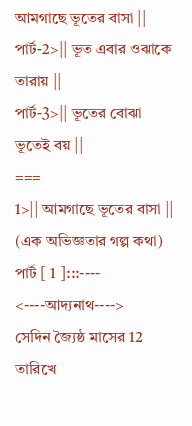আমগাছে ভূতের বাসা ||
পার্ট-2>|| ভূত এবার ওঝাকে তারায় ||
পার্ট-3>|| ভূতের বোঝা ভূতেই বয় ||
===
1>|| আমগাছে ভূতের বাসা ||
(এক অভিজ্ঞতার গল্প কথা)
পার্ট [ 1 ]:::----
<----আদ্যনাথ---->
সেদিন জ্যৈষ্ঠ মাসের 12 তারিখে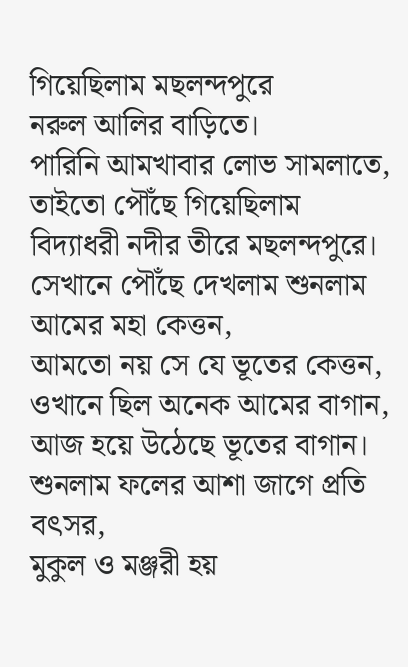গিয়েছিলাম মছলন্দপুরে
নরুল আলির বাড়িতে।
পারিনি আমখাবার লোভ সামলাতে,
তাইতো পৌঁছে গিয়েছিলাম
বিদ্যাধরী নদীর তীরে মছলন্দপুরে।
সেখানে পৌঁছে দেখলাম শুনলাম
আমের মহা কেত্তন,
আমতো নয় সে যে ভূতের কেত্তন,
ওখানে ছিল অনেক আমের বাগান,
আজ হয়ে উঠেছে ভূতের বাগান।
শুনলাম ফলের আশা জাগে প্রতি বৎসর,
মুকুল ও মঞ্জরী হয়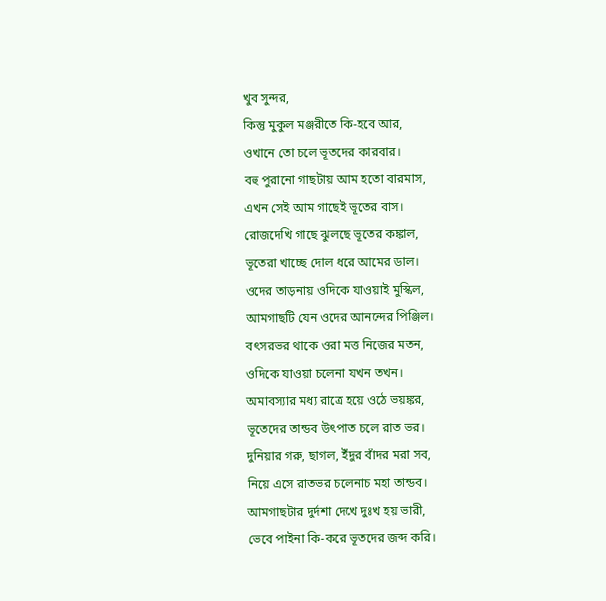খুব সুন্দর,
কিন্তু মুকুল মঞ্জরীতে কি-হবে আর,
ওখানে তো চলে ভূতদের কারবার।
বহু পুরানো গাছটায় আম হতো বারমাস,
এখন সেই আম গাছেই ভূতের বাস।
রোজদেখি গাছে ঝুলছে ভূতের কঙ্কাল,
ভূতেরা খাচ্ছে দোল ধরে আমের ডাল।
ওদের তাড়নায় ওদিকে যাওয়াই মুস্কিল,
আমগাছটি যেন ওদের আনন্দের পিঞ্জিল।
বৎসরভর থাকে ওরা মত্ত নিজের মতন,
ওদিকে যাওয়া চলেনা যখন তখন।
অমাবস্যার মধ্য রাত্রে হয়ে ওঠে ভয়ঙ্কর,
ভূতেদের তান্ডব উৎপাত চলে রাত ভর।
দুনিয়ার গরু, ছাগল, ইঁদুর বাঁদর মরা সব,
নিয়ে এসে রাতভর চলেনাচ মহা তান্ডব।
আমগাছটার দুর্দশা দেখে দুঃখ হয় ভারী,
ভেবে পাইনা কি-করে ভূতদের জব্দ করি।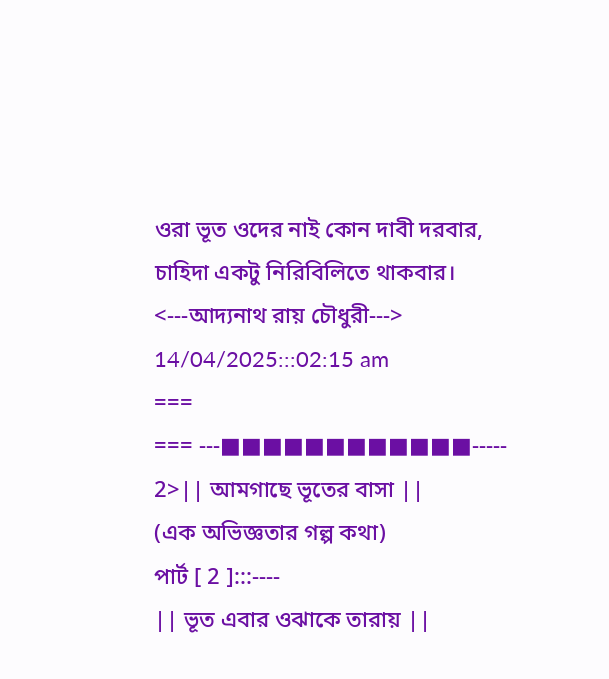ওরা ভূত ওদের নাই কোন দাবী দরবার,
চাহিদা একটু নিরিবিলিতে থাকবার।
<---আদ্যনাথ রায় চৌধুরী--->
14/04/2025:::02:15 am
===
=== ---■■■■■■■■■■■■-----
2>|| আমগাছে ভূতের বাসা ||
(এক অভিজ্ঞতার গল্প কথা)
পার্ট [ 2 ]:::----
|| ভূত এবার ওঝাকে তারায় ||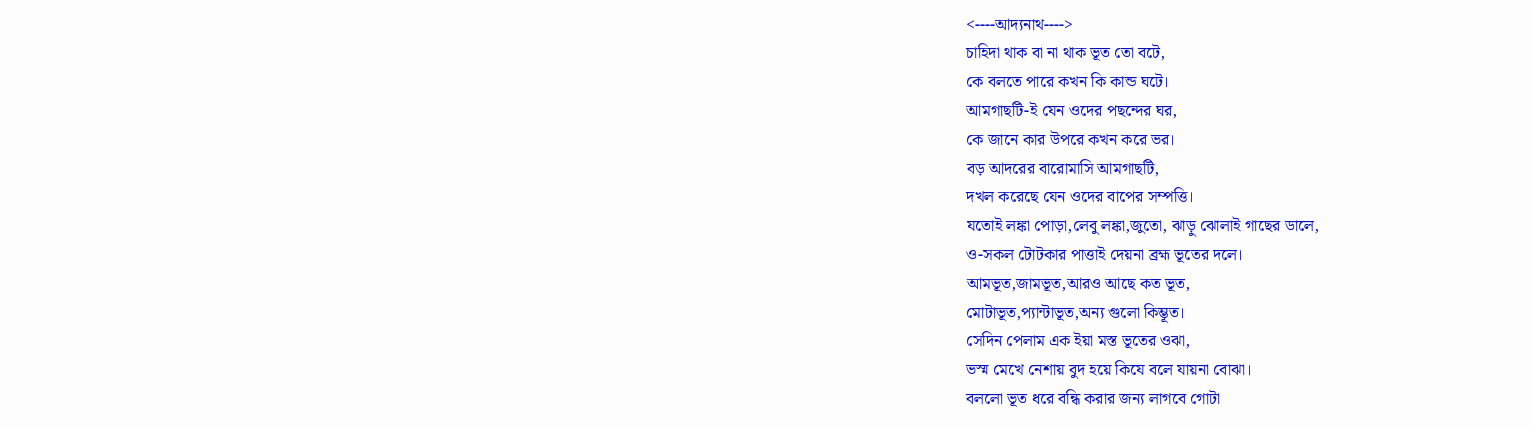<----আদ্যনাথ---->
চাহিদা থাক বা না থাক ভূত তো বটে,
কে বলতে পারে কখন কি কান্ড ঘটে।
আমগাছটি-ই যেন ওদের পছন্দের ঘর,
কে জানে কার উপরে কখন করে ভর।
বড় আদরের বারোমাসি আমগাছটি,
দখল করেছে যেন ওদের বাপের সম্পত্তি।
যতোই লঙ্কা পোড়া,লেবু লঙ্কা,জুতো, ঝাড়ু ঝোলাই গাছের ডালে,
ও-সকল টোটকার পাত্তাই দেয়না ব্রহ্ম ভূতের দলে।
আমভূত,জামভূত,আরও আছে কত ভূত,
মোটাভূত,প্যান্টাভূত,অন্য গুলো কিম্ভূত।
সেদিন পেলাম এক ইয়া মস্ত ভূতের ওঝা,
ভস্ম মেখে নেশায় বুদ হয়ে কিযে বলে যায়না বোঝা।
বললো ভূত ধরে বন্ধি করার জন্য লাগবে গোটা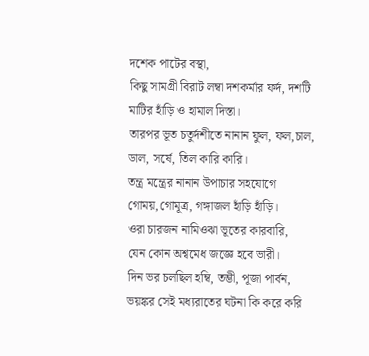দশেক পাটের বস্থা,
কিছু সামগ্রী বিরাট লম্বা দশকর্মার ফর্দ, দশটি মাটির হাঁড়ি ও হামাল দিস্তা।
তারপর ভূত চতুর্দশীতে নানান ফুল, ফল,চাল, ডাল, সর্ষে, তিল কারি কারি।
তন্ত্র মন্ত্রের নানান উপাচার সহযোগে
গোময়,গোমূত্র, গঙ্গাজল হাঁড়ি হাঁড়ি।
ওরা চারজন নামিওঝা ভূতের কারবারি,
যেন কোন অশ্বমেধ জজ্ঞে হবে ভারী।
দিন ভর চলছিল হম্বি, তম্ভী, পূজা পার্বন,
ভয়ঙ্কর সেই মধ্যরাতের ঘটনা কি করে করি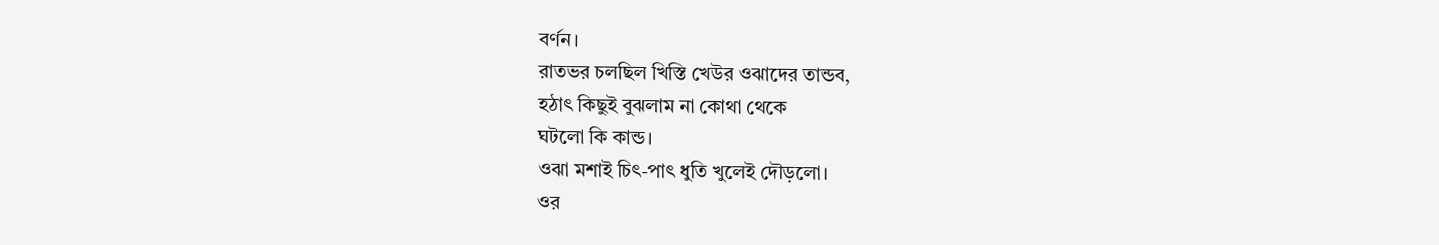বর্ণন।
রাতভর চলছিল খিস্তি খেউর ওঝাদের তান্ডব,
হঠাৎ কিছুই বুঝলাম না কোথা থেকে
ঘটলো কি কান্ড।
ওঝা মশাই চিৎ-পাৎ ধুতি খুলেই দৌড়লো।
ওর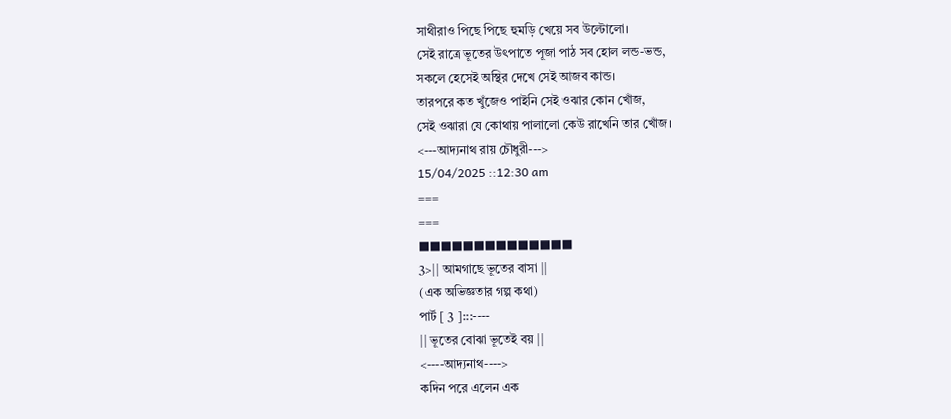সাথীরাও পিছে পিছে হুমড়ি খেয়ে সব উল্টোলো।
সেই রাত্রে ভূতের উৎপাতে পূজা পাঠ সব হোল লন্ড-ভন্ড,
সকলে হেসেই অস্থির দেখে সেই আজব কান্ড।
তারপরে কত খুঁজেও পাইনি সেই ওঝার কোন খোঁজ,
সেই ওঝারা যে কোথায় পালালো কেউ রাখেনি তার খোঁজ।
<---আদ্যনাথ রায় চৌধুরী--->
15/04/2025 ::12:30 am
===
===
■■■■■■■■■■■■■■
3>|| আমগাছে ভূতের বাসা ||
(এক অভিজ্ঞতার গল্প কথা)
পার্ট [ 3 ]:::----
|| ভূতের বোঝা ভূতেই বয় ||
<----আদ্যনাথ---->
কদিন পরে এলেন এক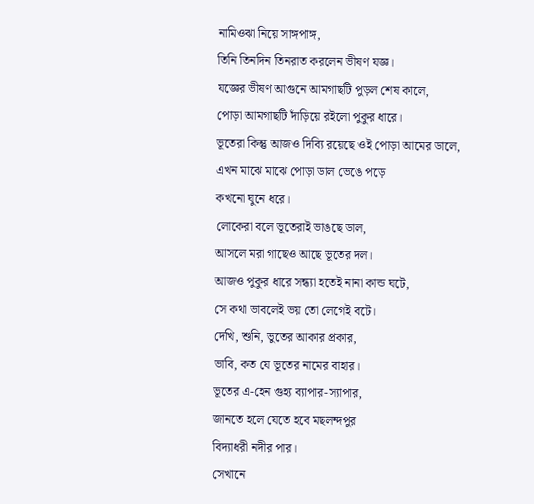নামিওঝা নিয়ে সাঙ্গপাঙ্গ,
তিনি তিনদিন তিনরাত করলেন ভীষণ যজ্ঞ।
যজ্ঞের ভীষণ আগুনে আমগাছটি পুড়ল শেষ কালে,
পোড়া আমগাছটি দাঁড়িয়ে রইলো পুকুর ধারে।
ভূতেরা কিন্তু আজও দিব্যি রয়েছে ওই পোড়া আমের ডালে,
এখন মাঝে মাঝে পোড়া ডাল ভেঙে পড়ে
কখনো ঘুনে ধরে।
লোকেরা বলে ভূতেরাই ভাঙছে ডাল,
আসলে মরা গাছেও আছে ভূতের দল।
আজও পুকুর ধারে সন্ধ্যা হতেই নানা কান্ড ঘটে,
সে কথা ভাবলেই ভয় তো লেগেই বটে।
দেখি, শুনি, ভুতের আকার প্রকার,
ভাবি, কত যে ভূতের নামের বাহার।
ভূতের এ-হেন গুহ্য ব্যাপার-স্যাপার,
জানতে হলে যেতে হবে মছলন্দপুর
বিদ্যাধরী নদীর পার।
সেখানে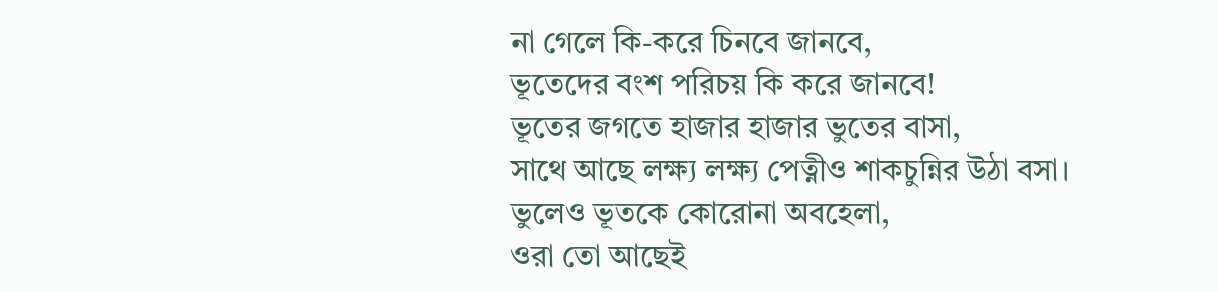না গেলে কি-করে চিনবে জানবে,
ভূতেদের বংশ পরিচয় কি করে জানবে!
ভূতের জগতে হাজার হাজার ভুতের বাসা,
সাথে আছে লক্ষ্য লক্ষ্য পেত্নীও শাকচুন্নির উঠা বসা।
ভুলেও ভূতকে কোরোনা অবহেলা,
ওরা তো আছেই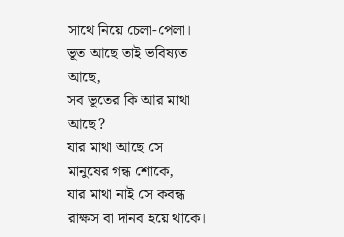সাথে নিয়ে চেলা-পেলা।
ভূত আছে তাই ভবিষ্যত আছে,
সব ভূতের কি আর মাথা আছে?
যার মাথা আছে সে মানুষের গন্ধ শোকে,
যার মাথা নাই সে কবন্ধ রাক্ষস বা দানব হয়ে থাকে।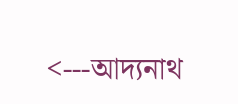<---আদ্যনাথ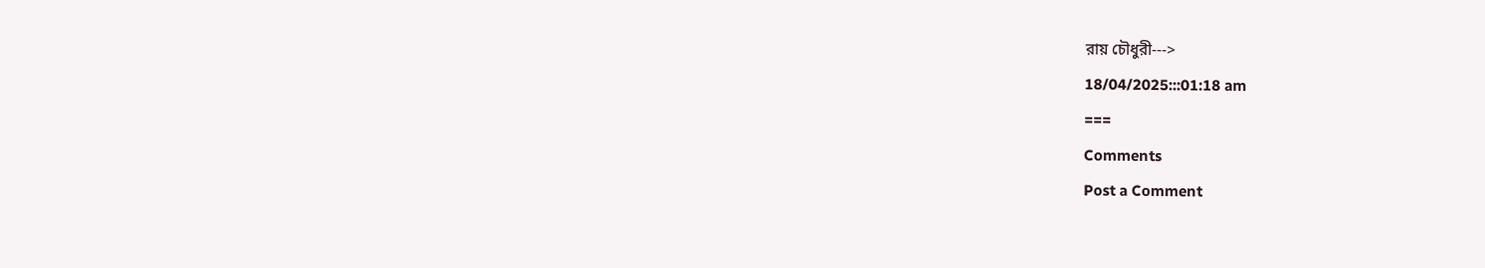রায় চৌধুরী--->
18/04/2025:::01:18 am
===
Comments
Post a Comment